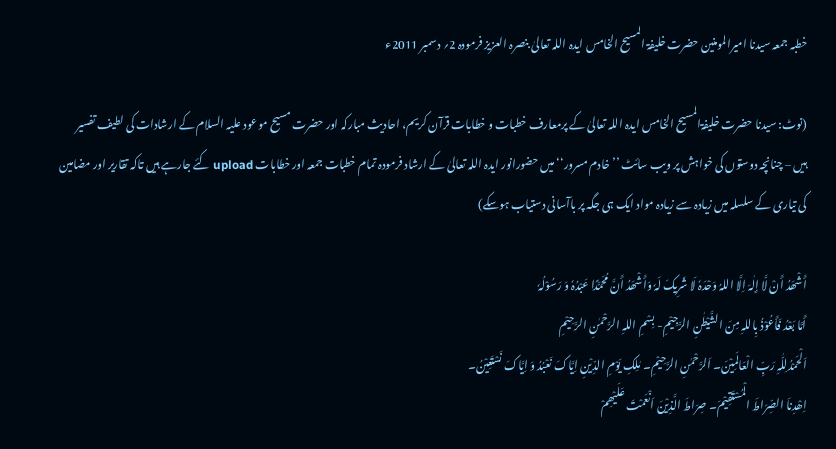خطبہ جمعہ سیدنا امیرالمومنین حضرت خلیفۃ المسیح الخامس ایدہ اللہ تعالیٰ بنصرہ العزیز فرمودہ 2؍ دسمبر 2011ء

(نوٹ: سیدنا حضرت خلیفۃالمسیح الخامس ایدہ اللہ تعالیٰ کے پرمعارف خطبات و خطابات قرآن کریم، احادیث مبارکہ اور حضرت مسیح موعود علیہ السلام کے ارشادات کی لطیف تفسیر ہیں – چنانچہ دوستوں کی خواہش پر ویب سائٹ ’’خادم مسرور‘‘ میں حضورانور ایدہ اللہ تعالیٰ کے ارشاد فرمودہ تمام خطبات جمعہ اور خطابات upload کئے جارہے ہیں تاکہ تقاریر اور مضامین کی تیاری کے سلسلہ میں زیادہ سے زیادہ مواد ایک ہی جگہ پر باآسانی دستیاب ہوسکے)

أَشْھَدُ أَنْ لَّا إِلٰہَ اِلَّا اللہُ وَحْدَہٗ لَا شَرِیکَ لَہٗ وَأَشْھَدُ أَنَّ مُحَمَّدًا عَبْدُہٗ وَ رَسُوْلُہٗ
أَمَّا بَعْدُ فَأَعُوْذُ بِاللہِ مِنَ الشَّیْطٰنِ الرَّجِیْمِ- بِسْمِ اللہِ الرَّحْمٰنِ الرَّحِیْمِ
اَلْحَمْدُلِلّٰہِ رَبِّ الْعَالَمِیْنَ۔ اَلرَّحْمٰنِ الرَّحِیْمِ۔ مٰلِکِ یَوْمِ الدِّیْنِ اِیَّاکَ نَعْبُدُ وَ اِیَّاکَ نَسْتَعِیْنُ۔
اِھْدِناَ الصِّرَاطَ الْمُسْتَقِیْمَ۔ صِرَاطَ الَّذِیْنَ اَنْعَمْتَ عَلَیْھِمْ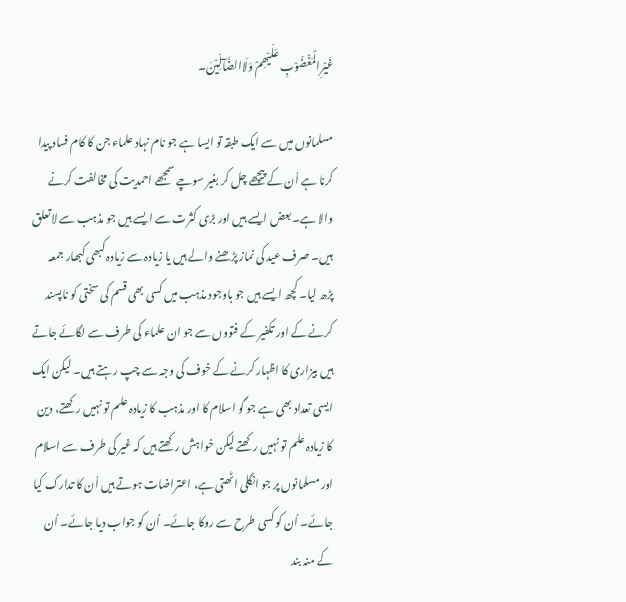غَیْرِالْمَغْضُوْبِ عَلَیْھِمْ وَلَاالضَّآلِّیْنَ۔

مسلمانوں میں سے ایک طبقہ تو ایسا ہے جو نام نہاد علماء جن کا کام فساد پیدا کرنا ہے اُن کے پیچھے چل کر بغیر سوچے سمجھے احمدیت کی مخالفت کرنے والا ہے۔ بعض ایسے ہیں اور بڑی کثرت سے ایسے ہیں جو مذہب سے لاتعلق ہیں۔ صرف عید کی نماز پڑھنے والے ہیں یا زیادہ سے زیادہ کبھی کبھار جمعہ پڑھ لیا۔ کچھ ایسے ہیں جو باوجود مذہب میں کسی بھی قسم کی سختی کو ناپسند کرنے کے اور تکفیر کے فتووں سے جو ان علماء کی طرف سے لگائے جاتے ہیں بیزاری کا اظہار کرنے کے خوف کی وجہ سے چپ رہتے ہیں۔ لیکن ایک ایسی تعداد بھی ہے جو گو اسلام کا اور مذہب کا زیادہ علم تو نہیں رکھتے، دین کا زیادہ علم تو نہیں رکھتے لیکن خواہش رکھتے ہیں کہ غیر کی طرف سے اسلام اور مسلمانوں پر جو انگلی اٹھتی ہے، اعتراضات ہوتے ہیں اُن کا تدارک کیا جائے۔ اُن کو کسی طرح سے روکا جائے۔ اُن کو جواب دیا جائے۔ اُن کے منہ بند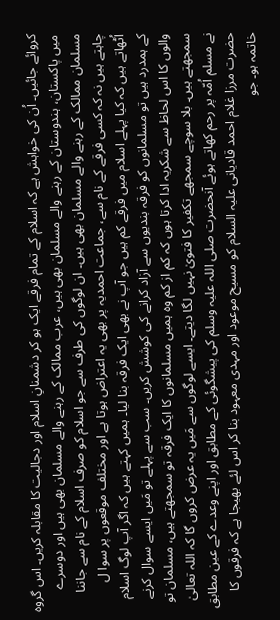کروائے جائیں۔ اُن کی خواہش ہے کہ اسلام کے تمام فرقے ایک ہو کر دشمنانِ اسلام اور دجالیت کا مقابلہ کریں۔ اس گروہ میں پاکستان، ہندوستان کے رہنے والے مسلمان بھی ہیں، عرب ممالک کے رہنے والے مسلمان بھی ہیں اور دوسرے مسلمان ممالک کے رہنے والے مسلمان بھی ہیں۔ ان لوگوں کی طرف سے جو اسلام کو صرف اسلام کے نام سے جاننا چاہتے ہیں نہ کہ کسی فرقے کے نام سے، جماعت احمدیہ پر بھی یہ اعتراض ہوتا ہے اور مختلف موقعوں پر سوا ل اُٹھاتے ہیں کہ کیا پہلے اسلام میں فرقے کم ہیں جو آپ نے بھی ایک فرقہ بنا لیا۔ ہمیں کہتے ہیں کہ اگر آپ لوگ اسلام کے ہمدرد ہیں تو مسلمانوں کو فرقہ بندیوں سے آزاد کرانے کی کوشش کریں۔ سب سے پہلے تو مَیں ایسے سوال کرنے والوں کا اس لحاظ سے شکریہ ادا کرتا ہوں کہ کم از کم وہ ہمیں مسلمانوں کا ایک فرقہ تو سمجھتے ہیں، مسلمان تو سمجھتے ہیں۔ بلا سوچے سمجھے تکفیر کا فتویٰ نہیں لگا دیتے۔ ایسے لوگوں سے مَیں یہ عرض کروں گا کہ اللہ تعالیٰ نے مسلم اُمّہ پر رحم کھاتے ہوئے آنحضرت صلی اللہ علیہ وسلم کی پیشگوئی کے مطابق اور اپنے وعدے کے عین مطابق حضرت مرزا غلام احمد قادیانی علیہ السلام کو مسیح موعود اور مہدی معہود بنا کر اس لئے بھیجا ہے کہ فرقوں کا خاتمہ ہو۔ جو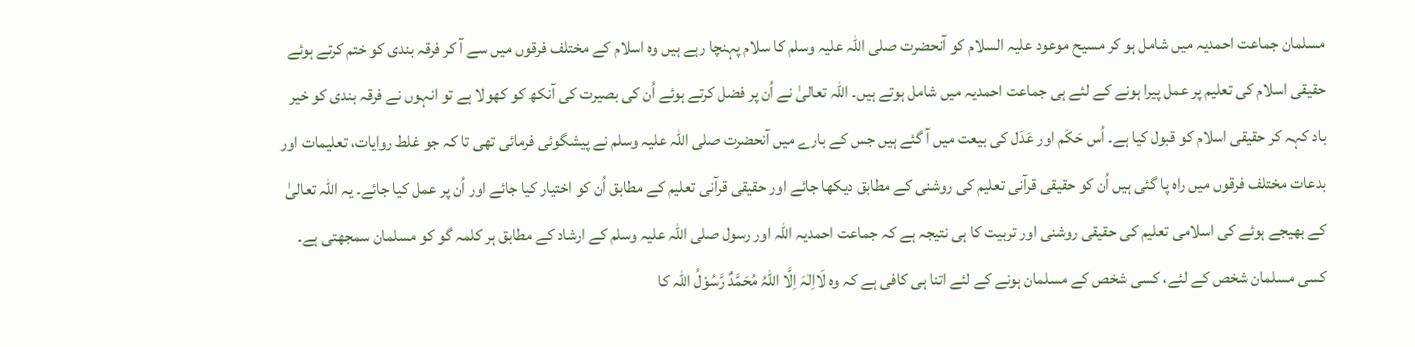مسلمان جماعت احمدیہ میں شامل ہو کر مسیح موعود علیہ السلام کو آنحضرت صلی اللہ علیہ وسلم کا سلام پہنچا رہے ہیں وہ اسلام کے مختلف فرقوں میں سے آ کر فرقہ بندی کو ختم کرتے ہوئے حقیقی اسلام کی تعلیم پر عمل پیرا ہونے کے لئے ہی جماعت احمدیہ میں شامل ہوتے ہیں۔ اللہ تعالیٰ نے اُن پر فضل کرتے ہوئے اُن کی بصیرت کی آنکھ کو کھولا ہے تو انہوں نے فرقہ بندی کو خیر باد کہہ کر حقیقی اسلام کو قبول کیا ہے۔ اُس حَکَم اور عَدَل کی بیعت میں آ گئے ہیں جس کے بارے میں آنحضرت صلی اللہ علیہ وسلم نے پیشگوئی فرمائی تھی تا کہ جو غلط روایات، تعلیمات اور بدعات مختلف فرقوں میں راہ پا گئی ہیں اُن کو حقیقی قرآنی تعلیم کی روشنی کے مطابق دیکھا جائے اور حقیقی قرآنی تعلیم کے مطابق اُن کو اختیار کیا جائے اور اُن پر عمل کیا جائے۔ یہ اللہ تعالیٰ کے بھیجے ہوئے کی اسلامی تعلیم کی حقیقی روشنی اور تربیت کا ہی نتیجہ ہے کہ جماعت احمدیہ اللہ اور رسول صلی اللہ علیہ وسلم کے ارشاد کے مطابق ہر کلمہ گو کو مسلمان سمجھتی ہے۔ کسی مسلمان شخص کے لئے، کسی شخص کے مسلمان ہونے کے لئے اتنا ہی کافی ہے کہ وہ لَااِلٰہَ اِلَّا اللّٰہُ مُحَمَّدٌ رَّسُوْلُ اللّٰہ کا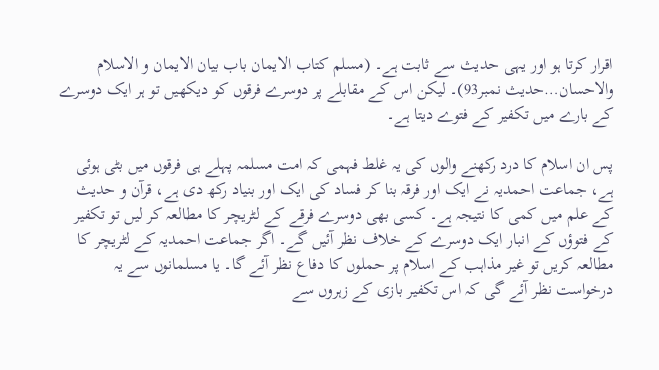اقرار کرتا ہو اور یہی حدیث سے ثابت ہے۔ (مسلم کتاب الایمان باب بیان الایمان و الاسلام والاحسان…حدیث نمبر93)۔ لیکن اس کے مقابلے پر دوسرے فرقوں کو دیکھیں تو ہر ایک دوسرے کے بارے میں تکفیر کے فتوے دیتا ہے۔

پس ان اسلام کا درد رکھنے والوں کی یہ غلط فہمی کہ امت مسلمہ پہلے ہی فرقوں میں بٹی ہوئی ہے، جماعت احمدیہ نے ایک اور فرقہ بنا کر فساد کی ایک اور بنیاد رکھ دی ہے، قرآن و حدیث کے علم میں کمی کا نتیجہ ہے۔ کسی بھی دوسرے فرقے کے لٹریچر کا مطالعہ کر لیں تو تکفیر کے فتوؤں کے انبار ایک دوسرے کے خلاف نظر آئیں گے۔ اگر جماعت احمدیہ کے لٹریچر کا مطالعہ کریں تو غیر مذاہب کے اسلام پر حملوں کا دفاع نظر آئے گا۔ یا مسلمانوں سے یہ درخواست نظر آئے گی کہ اس تکفیر بازی کے زہروں سے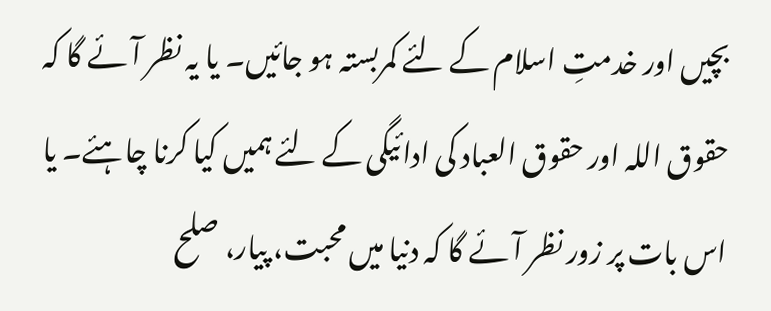بچیں اور خدمتِ اسلام کے لئے کمربستہ ہو جائیں۔ یا یہ نظر آئے گا کہ حقوق اللہ اور حقوق العباد کی ادائیگی کے لئے ہمیں کیا کرنا چاہئے۔ یا اس بات پر زور نظر آئے گا کہ دنیا میں محبت، پیار، صلح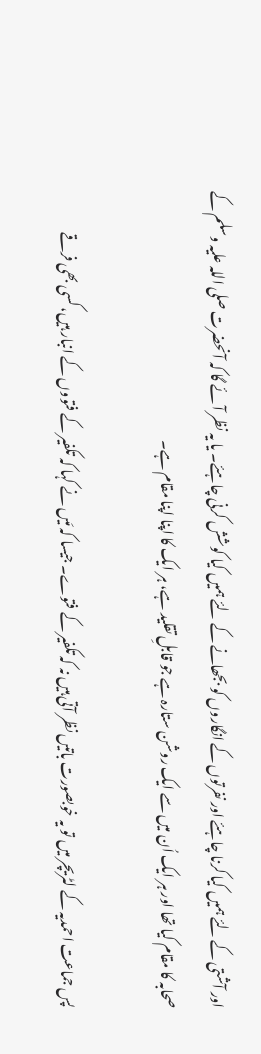اور آشتی کے لئے ہمیں کیا کرنا چاہئے اور نفرتوں کے انگاروں کو بجھانے کے لئے ہمیں کیا کوشش کرنی چاہئے۔ یا یہ نظر آئے گا کہ آنحضرت صلی اللہ علیہ وسلم کے صحابہ کا مقام کیا تھا اور ہر ایک اُن میں سے ایک روشن ستارہ ہے جو قابلِ تقلید ہے، ہر ایک کا اپنا اپنا مقام ہے۔

پس جماعت احمدیہ کے لٹریچر میں تو یہ خوبصورت باتیں نظر آتی ہیں نہ کہ تکفیر کے فتوے۔ جیسا کہ مَیں نے کہا کہ تکفیر کے فتووں کے انبار ہیں، کسی بھی فرقے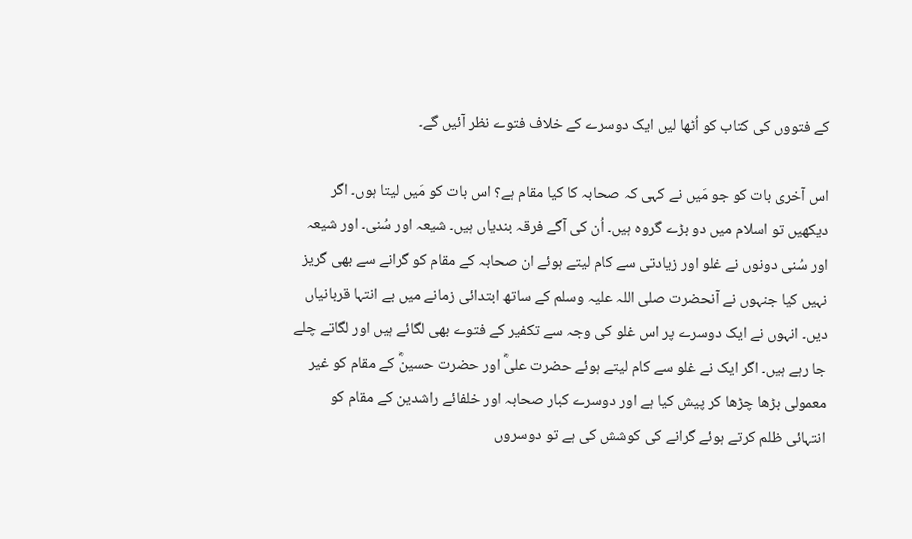کے فتووں کی کتاب کو اُٹھا لیں ایک دوسرے کے خلاف فتوے نظر آئیں گے۔

اس آخری بات کو جو مَیں نے کہی کہ صحابہ کا کیا مقام ہے؟ اس بات کو مَیں لیتا ہوں۔ اگر دیکھیں تو اسلام میں دو بڑے گروہ ہیں۔ اُن کی آگے فرقہ بندیاں ہیں۔ شیعہ اور سُنی۔ اور شیعہ اور سُنی دونوں نے غلو اور زیادتی سے کام لیتے ہوئے ان صحابہ کے مقام کو گرانے سے بھی گریز نہیں کیا جنہوں نے آنحضرت صلی اللہ علیہ وسلم کے ساتھ ابتدائی زمانے میں بے انتہا قربانیاں دیں۔ انہوں نے ایک دوسرے پر اس غلو کی وجہ سے تکفیر کے فتوے بھی لگائے ہیں اور لگاتے چلے جا رہے ہیں۔ اگر ایک نے غلو سے کام لیتے ہوئے حضرت علیؓ اور حضرت حسینؓ کے مقام کو غیر معمولی بڑھا چڑھا کر پیش کیا ہے اور دوسرے کبار صحابہ اور خلفائے راشدین کے مقام کو انتہائی ظلم کرتے ہوئے گرانے کی کوشش کی ہے تو دوسروں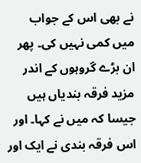نے بھی اس کے جواب میں کمی نہیں کی۔ پھر ان بڑے گروہوں کے اندر مزید فرقہ بندیاں ہیں جیسا کہ میں نے کہا۔ اور اس فرقہ بندی نے ایک اور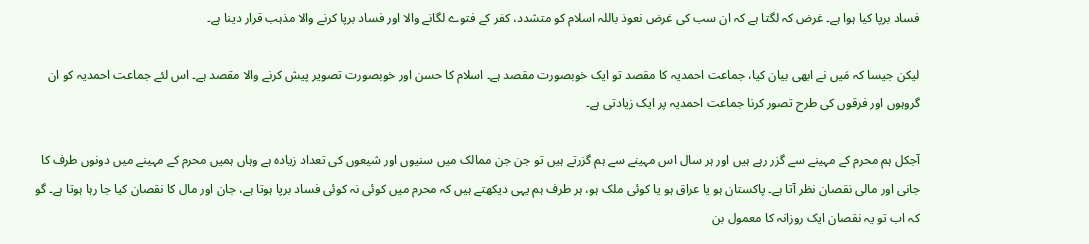فساد برپا کیا ہوا ہے۔ غرض کہ لگتا ہے کہ ان سب کی غرض نعوذ باللہ اسلام کو متشدد، کفر کے فتوے لگانے والا اور فساد برپا کرنے والا مذہب قرار دینا ہے۔

لیکن جیسا کہ مَیں نے ابھی بیان کیا، جماعت احمدیہ کا مقصد تو ایک خوبصورت مقصد ہے۔ اسلام کا حسن اور خوبصورت تصویر پیش کرنے والا مقصد ہے۔ اس لئے جماعت احمدیہ کو ان گروہوں اور فرقوں کی طرح تصور کرنا جماعت احمدیہ پر ایک زیادتی ہے۔

آجکل ہم محرم کے مہینے سے گزر رہے ہیں اور ہر سال اس مہینے سے ہم گزرتے ہیں تو جن جن ممالک میں سنیوں اور شیعوں کی تعداد زیادہ ہے وہاں ہمیں محرم کے مہینے میں دونوں طرف کا جانی اور مالی نقصان نظر آتا ہے۔ پاکستان ہو یا عراق ہو یا کوئی ملک ہو، ہر طرف ہم یہی دیکھتے ہیں کہ محرم میں کوئی نہ کوئی فساد برپا ہوتا ہے، جان اور مال کا نقصان کیا جا رہا ہوتا ہے۔ گو کہ اب تو یہ نقصان ایک روزانہ کا معمول بن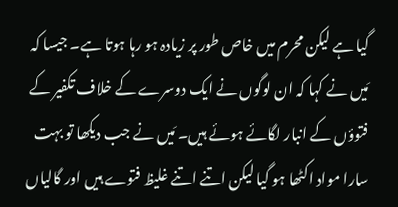گیا ہے لیکن محرم میں خاص طور پر زیادہ ہو رہا ہوتا ہے۔ جیسا کہ مَیں نے کہا کہ ان لوگوں نے ایک دوسرے کے خلاف تکفیر کے فتوؤں کے انبار لگائے ہوئے ہیں۔ مَیں نے جب دیکھا تو بہت سارا مواد اکٹھا ہو گیا لیکن اتنے اتنے غلیظ فتوے ہیں اور گالیاں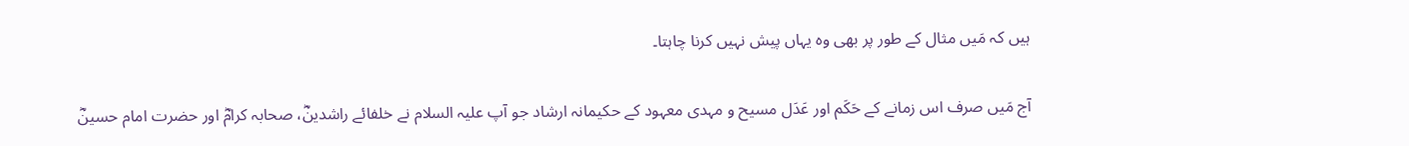ہیں کہ مَیں مثال کے طور پر بھی وہ یہاں پیش نہیں کرنا چاہتا۔

آج مَیں صرف اس زمانے کے حَکَم اور عَدَل مسیح و مہدی معہود کے حکیمانہ ارشاد جو آپ علیہ السلام نے خلفائے راشدینؓ، صحابہ کرامؓ اور حضرت امام حسینؓ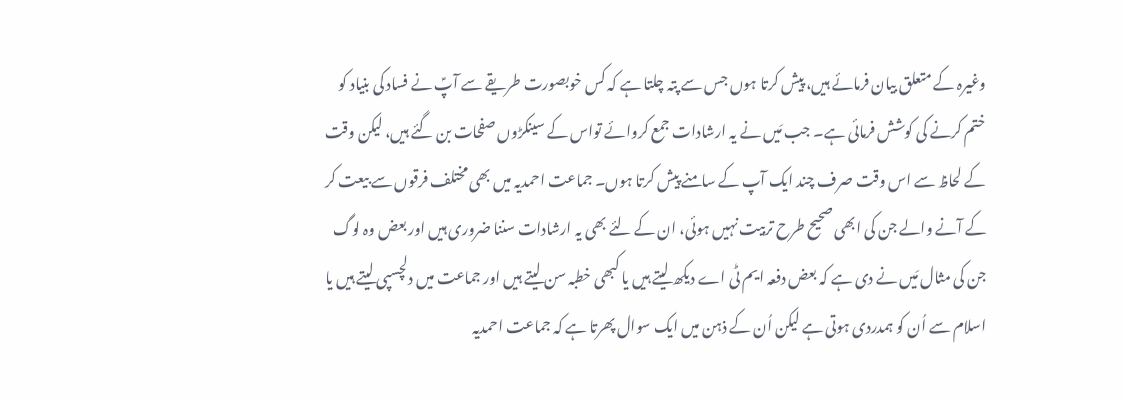وغیرہ کے متعلق بیان فرمائے ہیں، پیش کرتا ہوں جس سے پتہ چلتا ہے کہ کس خوبصورت طریقے سے آپؑ نے فساد کی بنیاد کو ختم کرنے کی کوشش فرمائی ہے۔ جب مَیں نے یہ ارشادات جمع کروائے تواس کے سینکڑوں صفحات بن گئے ہیں، لیکن وقت کے لحاظ سے اس وقت صرف چند ایک آپ کے سامنے پیش کرتا ہوں۔ جماعت احمدیہ میں بھی مختلف فرقوں سے بیعت کر کے آنے والے جن کی ابھی صحیح طرح تربیت نہیں ہوئی، ان کے لئے بھی یہ ارشادات سننا ضروری ہیں اور بعض وہ لوگ جن کی مثال مَیں نے دی ہے کہ بعض دفعہ ایم ٹی اے دیکھ لیتے ہیں یا کبھی خطبہ سن لیتے ہیں اور جماعت میں دلچسپی لیتے ہیں یا اسلام سے اُن کو ہمدردی ہوتی ہے لیکن اُن کے ذہن میں ایک سوال پھرتا ہے کہ جماعت احمدیہ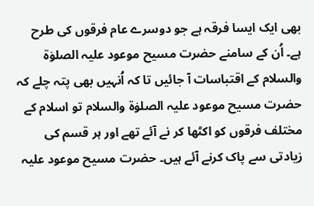بھی ایک ایسا فرقہ ہے جو دوسرے عام فرقوں کی طرح ہے۔ اُن کے سامنے حضرت مسیح موعود علیہ الصلوٰۃ والسلام کے اقتباسات آ جائیں تا کہ اُنہیں بھی پتہ چلے کہ حضرت مسیح موعود علیہ الصلوٰۃ والسلام تو اسلام کے مختلف فرقوں کو اکٹھا کر نے آئے تھے اور ہر قسم کی زیادتی سے پاک کرنے آئے ہیں۔ حضرت مسیح موعود علیہ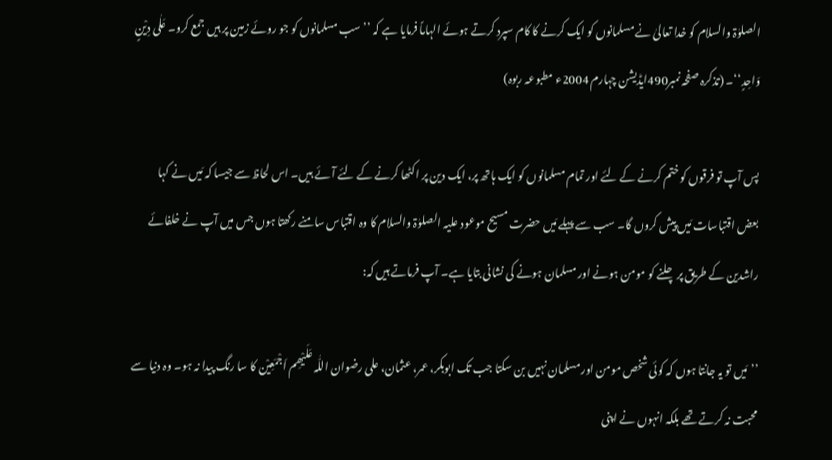الصلوٰۃ والسلام کو خدا تعالیٰ نے مسلمانوں کو ایک کرنے کا کام سپرد کرتے ہوئے الہاماً فرمایا ہے کہ ’’سب مسلمانوں کو جو روئے زمین پر ہیں جمع کرو۔ عَلٰی دِیْنٍ وَاحِدٍ‘‘۔ (تذکرہ صفحہ نمبر490ایڈیشن چہارم 2004ء مطبوعہ ربوہ)

پس آپ تو فرقوں کو ختم کرنے کے لئے اور تمام مسلمانوں کو ایک ہاتھ پر، ایک دین پر اکٹھا کرنے کے لئے آئے ہیں۔ اس لحاظ سے جیسا کہ مَیں نے کہا بعض اقتباسات مَیں پیش کروں گا۔ سب سے پہلے مَیں حضرت مسیح موعود علیہ الصلوٰۃ والسلام کا وہ اقتباس سامنے رکھتا ہوں جس میں آپ نے خلفائے راشدین کے طریق پر چلنے کو مومن ہونے اور مسلمان ہونے کی نشانی بتایا ہے۔ آپ فرماتے ہیں کہ:

’’مَیں تو یہ جانتا ہوں کہ کوئی شخص مومن اور مسلمان نہیں بن سکتا جب تک ابوبکر، عمر، عثمان، علی رضوان اللّٰہ عَلَیْھِم اَجْمَعِیْن کا سا رنگ پیدا نہ ہو۔ وہ دنیا سے محبت نہ کرتے تھے بلکہ انہوں نے اپنی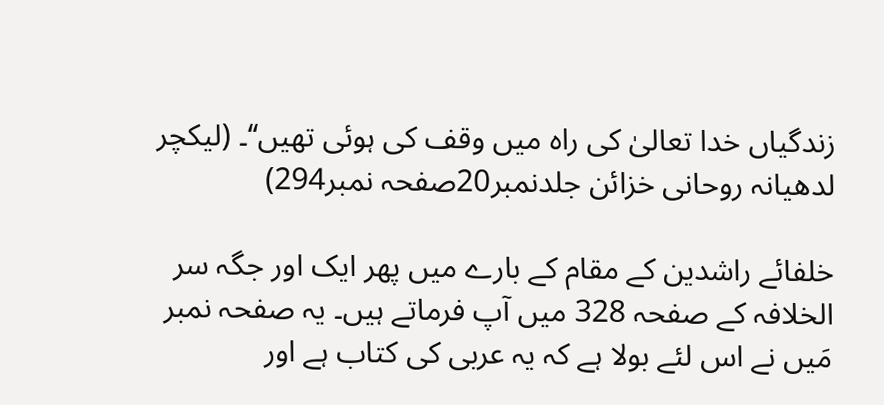زندگیاں خدا تعالیٰ کی راہ میں وقف کی ہوئی تھیں‘‘۔ (لیکچر لدھیانہ روحانی خزائن جلدنمبر20صفحہ نمبر294)

خلفائے راشدین کے مقام کے بارے میں پھر ایک اور جگہ سر الخلافہ کے صفحہ 328 میں آپ فرماتے ہیں۔ یہ صفحہ نمبر مَیں نے اس لئے بولا ہے کہ یہ عربی کی کتاب ہے اور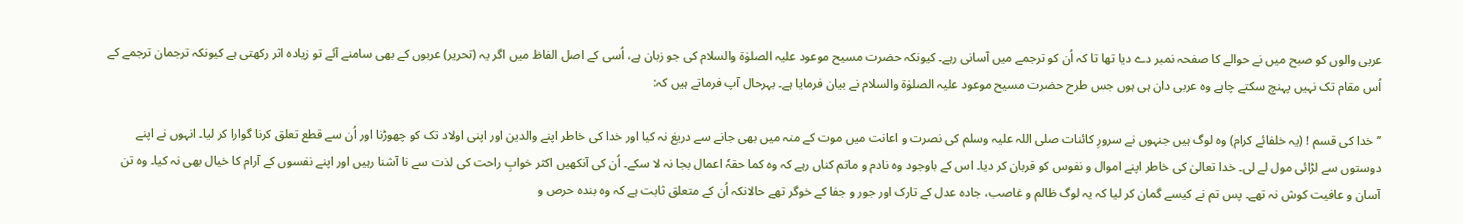عربی والوں کو صبح میں نے حوالے کا صفحہ نمبر دے دیا تھا تا کہ اُن کو ترجمے میں آسانی رہے۔ کیونکہ حضرت مسیح موعود علیہ الصلوٰۃ والسلام کی جو زبان ہے، اُسی کے اصل الفاظ میں اگر یہ (تحریر) عربوں کے بھی سامنے آئے تو زیادہ اثر رکھتی ہے کیونکہ ترجمان ترجمے کے اُس مقام تک نہیں پہنچ سکتے چاہے وہ عربی دان ہی ہوں جس طرح حضرت مسیح موعود علیہ الصلوٰۃ والسلام نے بیان فرمایا ہے۔ بہرحال آپ فرماتے ہیں کہ:

’’خدا کی قسم ! (یہ خلفائے کرام) وہ لوگ ہیں جنہوں نے سرورِ کائنات صلی اللہ علیہ وسلم کی نصرت و اعانت میں موت کے منہ میں بھی جانے سے دریغ نہ کیا اور خدا کی خاطر اپنے والدین اور اپنی اولاد تک کو چھوڑنا اور اُن سے قطع تعلق کرنا گوارا کر لیا۔ انہوں نے اپنے دوستوں سے لڑائی مول لے لی۔ خدا تعالیٰ کی خاطر اپنے اموال و نفوس کو قربان کر دیا۔ اس کے باوجود وہ نادم و ماتم کناں رہے کہ وہ کما حقہٗ اعمال بجا نہ لا سکے۔ اُن کی آنکھیں اکثر خوابِ راحت کی لذت سے نا آشنا رہیں اور اپنے نفسوں کے آرام کا خیال بھی نہ کیا۔ وہ تن آسان و عافیت کوش نہ تھے۔ پس تم نے کیسے گمان کر لیا کہ یہ لوگ ظالم و غاصب، جادہ عدل کے تارک اور جور و جفا کے خوگر تھے حالانکہ اُن کے متعلق ثابت ہے کہ وہ بندہ حرص و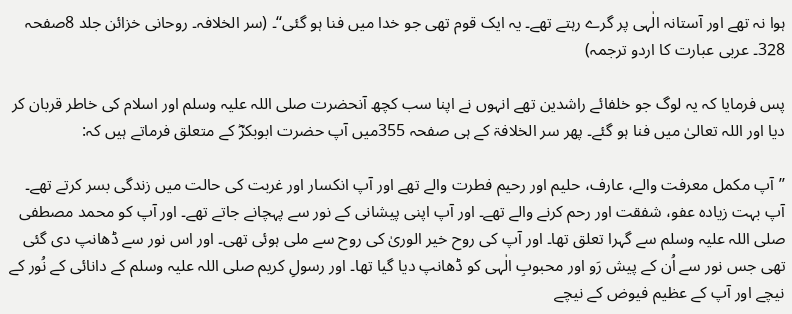ہوا نہ تھے اور آستانہ الٰہی پر گرے رہتے تھے۔ یہ ایک قوم تھی جو خدا میں فنا ہو گئی‘‘۔ (سر الخلافہ۔ روحانی خزائن جلد 8صفحہ 328۔ عربی عبارت کا اردو ترجمہ)

پس فرمایا کہ یہ لوگ جو خلفائے راشدین تھے انہوں نے اپنا سب کچھ آنحضرت صلی اللہ علیہ وسلم اور اسلام کی خاطر قربان کر دیا اور اللہ تعالیٰ میں فنا ہو گئے۔ پھر سر الخلافۃ کے ہی صفحہ 355میں آپ حضرت ابوبکرؓ کے متعلق فرماتے ہیں کہ:

’’آپ مکمل معرفت والے، عارف، حلیم اور رحیم فطرت والے تھے اور آپ انکسار اور غربت کی حالت میں زندگی بسر کرتے تھے۔ آپ بہت زیادہ عفو، شفقت اور رحم کرنے والے تھے۔ اور آپ اپنی پیشانی کے نور سے پہچانے جاتے تھے۔ اور آپ کو محمد مصطفی صلی اللہ علیہ وسلم سے گہرا تعلق تھا۔ اور آپ کی روح خیر الوریٰ کی روح سے ملی ہوئی تھی۔ اور اس نور سے ڈھانپ دی گئی تھی جس نور سے اُن کے پیش رَو اور محبوبِ الٰہی کو ڈھانپ دیا گیا تھا۔ اور رسولِ کریم صلی اللہ علیہ وسلم کے دانائی کے نُور کے نیچے اور آپ کے عظیم فیوض کے نیچے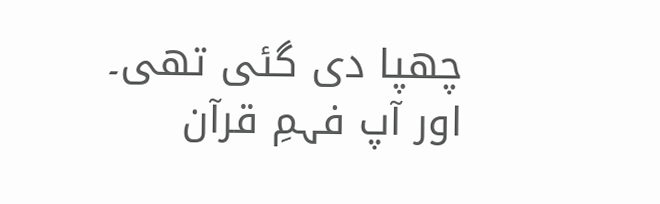چھپا دی گئی تھی۔ اور آپ فہمِ قرآن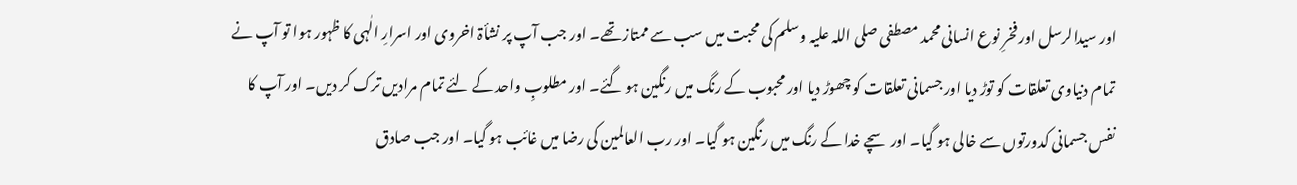اور سیدالرسل اور فخرِ نوع انسانی محمد مصطفی صلی اللہ علیہ وسلم کی محبت میں سب سے ممتاز تھے۔ اور جب آپ پر نشأۃ اخروی اور اسرارِ الٰہی کا ظہور ہوا تو آپ نے تمام دنیاوی تعلقات کو توڑ دیا اور جسمانی تعلقات کو چھوڑ دیا اور محبوب کے رنگ میں رنگین ہو گئے۔ اور مطلوبِ واحد کے لئے تمام مرادیں ترک کر دیں۔ اور آپ کا نفس جسمانی کدورتوں سے خالی ہو گیا۔ اور سچے خدا کے رنگ میں رنگین ہو گیا۔ اور رب العالمین کی رضا میں غائب ہو گیا۔ اور جب صادق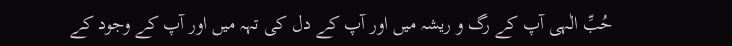حُبِّ الٰہی آپ کے رگ و ریشہ میں اور آپ کے دل کی تہہ میں اور آپ کے وجود کے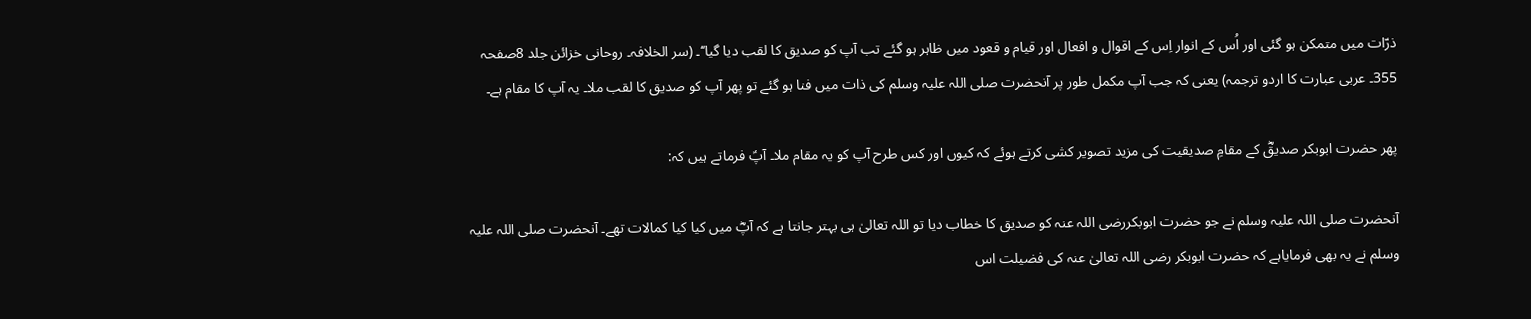ذرّات میں متمکن ہو گئی اور اُس کے انوار اِس کے اقوال و افعال اور قیام و قعود میں ظاہر ہو گئے تب آپ کو صدیق کا لقب دیا گیا‘‘۔ (سر الخلافہ۔ روحانی خزائن جلد 8صفحہ 355۔ عربی عبارت کا اردو ترجمہ) یعنی کہ جب آپ مکمل طور پر آنحضرت صلی اللہ علیہ وسلم کی ذات میں فنا ہو گئے تو پھر آپ کو صدیق کا لقب ملا۔ یہ آپ کا مقام ہے۔

پھر حضرت ابوبکر صدیقؓ کے مقامِ صدیقیت کی مزید تصویر کشی کرتے ہوئے کہ کیوں اور کس طرح آپ کو یہ مقام ملا۔ آپؑ فرماتے ہیں کہ:

آنحضرت صلی اللہ علیہ وسلم نے جو حضرت ابوبکررضی اللہ عنہ کو صدیق کا خطاب دیا تو اللہ تعالیٰ ہی بہتر جانتا ہے کہ آپؓ میں کیا کیا کمالات تھے۔ آنحضرت صلی اللہ علیہ وسلم نے یہ بھی فرمایاہے کہ حضرت ابوبکر رضی اللہ تعالیٰ عنہ کی فضیلت اس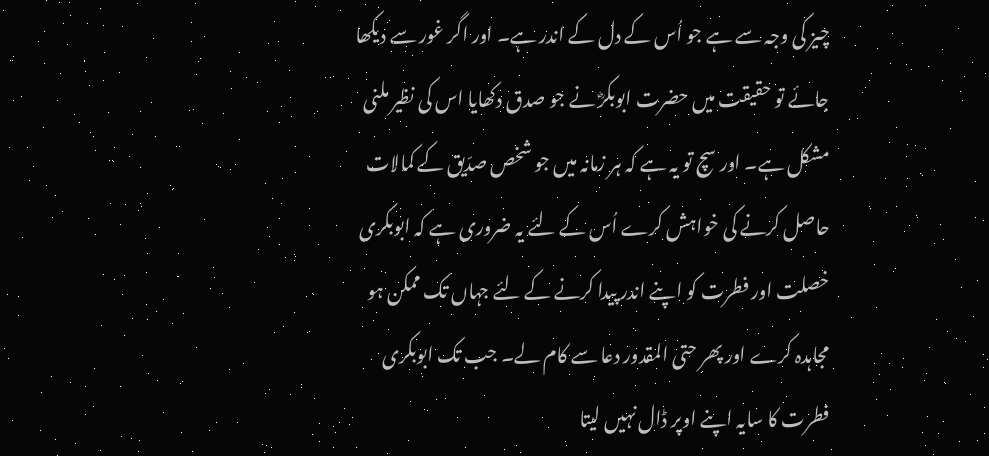چیز کی وجہ سے ہے جو اُس کے دل کے اندر ہے۔ اور اگر غور سے دیکھا جائے تو حقیقت میں حضرت ابوبکرؓ نے جو صدق دکھایا اس کی نظیر ملنی مشکل ہے۔ اور سچ تو یہ ہے کہ ہر زمانہ میں جو شخص صدّیق کے کمالات حاصل کرنے کی خواہش کرے اُس کے لئے یہ ضروری ہے کہ ابوبکری خصلت اور فطرت کو اپنے اندر پیدا کرنے کے لئے جہاں تک ممکن ہو مجاہدہ کرے اور پھر حتی المقدور دعا سے کام لے۔ جب تک ابوبکری فطرت کا سایہ اپنے اوپر ڈال نہیں لیتا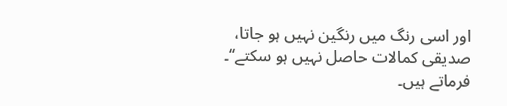اور اسی رنگ میں رنگین نہیں ہو جاتا، صدیقی کمالات حاصل نہیں ہو سکتے‘‘۔ فرماتے ہیں۔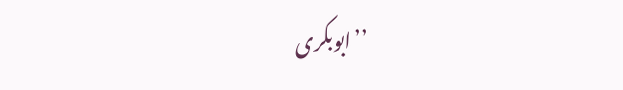’’ابوبکری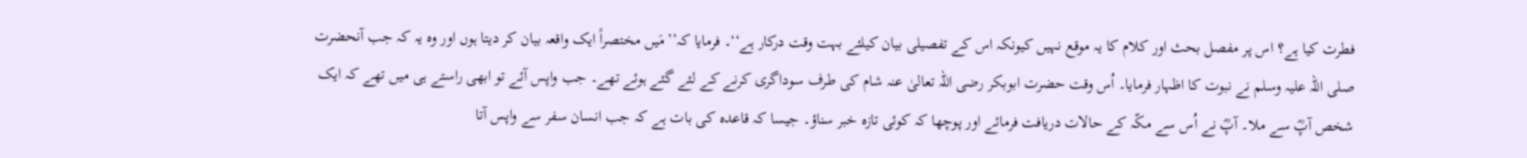فطرت کیا ہے؟ اس پر مفصل بحث اور کلام کا یہ موقع نہیں کیونکہ اس کے تفصیلی بیان کیلئے بہت وقت درکار ہے‘‘۔ فرمایا کہ’’مَیں مختصراً ایک واقعہ بیان کر دیتا ہوں اور وہ یہ کہ جب آنحضرت صلی اللہ علیہ وسلم نے نبوت کا اظہار فرمایا۔ اُس وقت حضرت ابوبکر رضی اللہ تعالیٰ عنہ شام کی طرف سوداگری کرنے کے لئے گئے ہوئے تھے۔ جب واپس آئے تو ابھی راستے ہی میں تھے کہ ایک شخص آپؓ سے ملا۔ آپؓ نے اُس سے مکّہ کے حالات دریافت فرمائے اور پوچھا کہ کوئی تازہ خبر سناؤ۔ جیسا کہ قاعدہ کی بات ہے کہ جب انسان سفر سے واپس آتا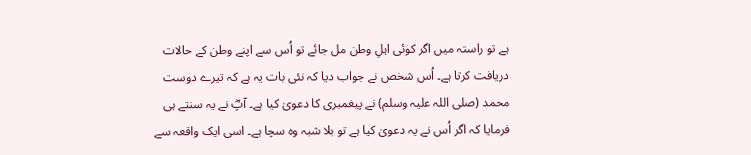ہے تو راستہ میں اگر کوئی اہلِ وطن مل جائے تو اُس سے اپنے وطن کے حالات دریافت کرتا ہے۔ اُس شخص نے جواب دیا کہ نئی بات یہ ہے کہ تیرے دوست محمد (صلی اللہ علیہ وسلم) نے پیغمبری کا دعویٰ کیا ہے۔ آپؓ نے یہ سنتے ہی فرمایا کہ اگر اُس نے یہ دعویٰ کیا ہے تو بلا شبہ وہ سچا ہے۔ اسی ایک واقعہ سے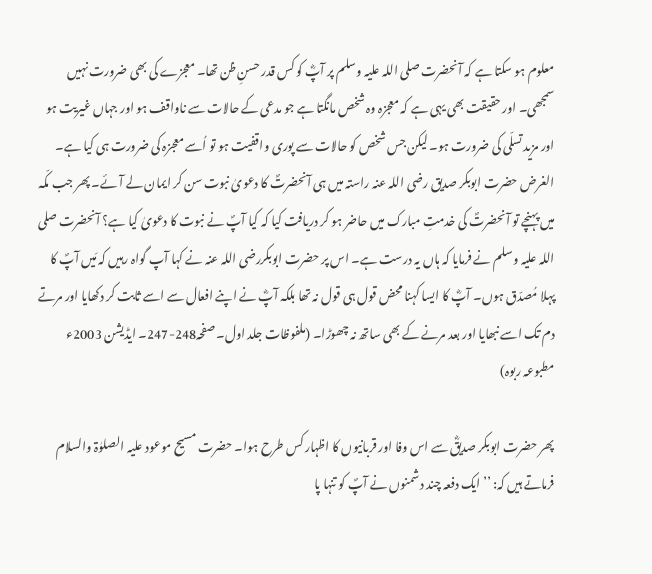معلوم ہو سکتا ہے کہ آنحضرت صلی اللہ علیہ وسلم پر آپؓ کو کس قدر حسنِ ظن تھا۔ معجزے کی بھی ضرورت نہیں سمجھی۔ اور حقیقت بھی یہی ہے کہ معجزہ وہ شخص مانگتا ہے جو مدعی کے حالات سے ناواقف ہو اور جہاں غیریت ہو اور مزید تسلّی کی ضرورت ہو۔ لیکن جس شخص کو حالات سے پوری واقفیت ہو تو اُسے معجزہ کی ضرورت ہی کیا ہے۔ الغرض حضرت ابوبکر صدیق رضی اللہ عنہ راستہ میں ہی آنحضرتؐ کا دعویٰ نبوت سن کر ایمان لے آئے۔ پھر جب مکّہ میں پہنچے تو آنحضرتؐ کی خدمتِ مبارک میں حاضر ہو کر دریافت کیا کہ کیا آپؐ نے نبوت کا دعویٰ کیا ہے؟ آنحضرت صلی اللہ علیہ وسلم نے فرمایا کہ ہاں یہ درست ہے۔ اس پر حضرت ابوبکررضی اللہ عنہ نے کہا آپ گواہ رہیں کہ مَیں آپؐ کا پہلا مُصدّق ہوں۔ آپؓ کا ایسا کہنا محض قول ہی قول نہ تھا بلکہ آپؓ نے اپنے افعال سے اسے ثابت کر دکھایا اور مرتے دم تک اسے نبھایا اور بعد مرنے کے بھی ساتھ نہ چھوڑا۔ (ملفوظات جلد اول۔ صفحہ248-247۔ ایڈیشن 2003ء مطبوعہ ربوہ)

پھر حضرت ابوبکر صدیقؓ سے اس وفا اور قربانیوں کا اظہار کس طرح ہوا۔ حضرت مسیح موعود علیہ الصلوٰۃ والسلام فرماتے ہیں کہ: ’’ایک دفعہ چند دشمنوں نے آپؐ کو تنہا پا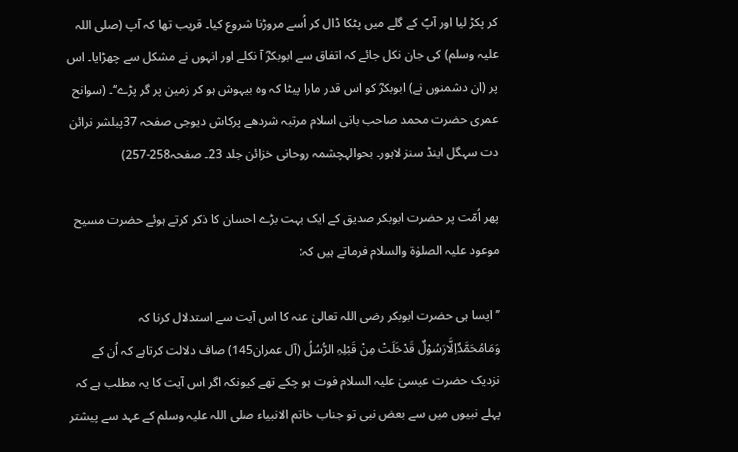کر پکڑ لیا اور آپؐ کے گلے میں پٹکا ڈال کر اُسے مروڑنا شروع کیا۔ قریب تھا کہ آپ (صلی اللہ علیہ وسلم) کی جان نکل جائے کہ اتفاق سے ابوبکرؓ آ نکلے اور انہوں نے مشکل سے چھڑایا۔ اس پر (ان دشمنوں نے) ابوبکرؓ کو اس قدر مارا پیٹا کہ وہ بیہوش ہو کر زمین پر گر پڑے‘‘۔ (سوانح عمری حضرت محمد صاحب بانی اسلام مرتبہ شردھے پرکاش دیوجی صفحہ 37پبلشر نرائن دت سہگل اینڈ سنز لاہور۔ بحوالہچشمہ روحانی خزائن جلد 23۔ صفحہ258-257)

پھر اُمّت پر حضرت ابوبکر صدیق کے ایک بہت بڑے احسان کا ذکر کرتے ہوئے حضرت مسیح موعود علیہ الصلوٰۃ والسلام فرماتے ہیں کہ:

’’ایسا ہی حضرت ابوبکر رضی اللہ تعالیٰ عنہ کا اس آیت سے استدلال کرنا کہ وَمَامُحَمَّدٌاِلَّارَسُوْلٌ قَدْخَلَتْ مِنْ قَبْلِہِ الرُّسُلُ (آل عمران145) صاف دلالت کرتاہے کہ اُن کے نزدیک حضرت عیسیٰ علیہ السلام فوت ہو چکے تھے کیونکہ اگر اس آیت کا یہ مطلب ہے کہ پہلے نبیوں میں سے بعض نبی تو جناب خاتم الانبیاء صلی اللہ علیہ وسلم کے عہد سے پیشتر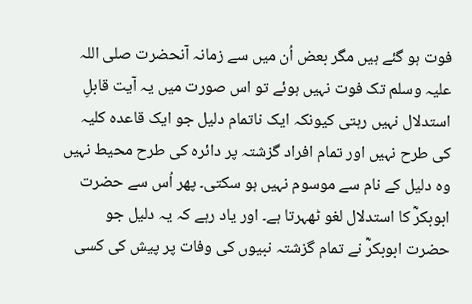فوت ہو گئے ہیں مگر بعض اُن میں سے زمانہ آنحضرت صلی اللہ علیہ وسلم تک فوت نہیں ہوئے تو اس صورت میں یہ آیت قابلِ استدلال نہیں رہتی کیونکہ ایک ناتمام دلیل جو ایک قاعدہ کلیہ کی طرح نہیں اور تمام افراد گزشتہ پر دائرہ کی طرح محیط نہیں وہ دلیل کے نام سے موسوم نہیں ہو سکتی۔ پھر اُس سے حضرت ابوبکرؓ کا استدلال لغو ٹھہرتا ہے۔ اور یاد رہے کہ یہ دلیل جو حضرت ابوبکرؓ نے تمام گزشتہ نبیوں کی وفات پر پیش کی کسی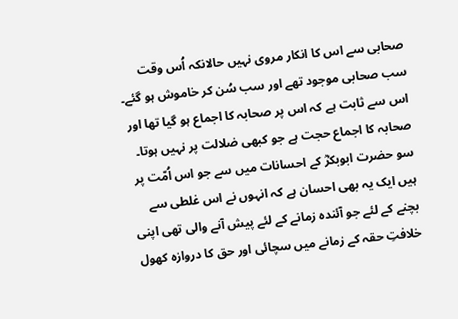صحابی سے اس کا انکار مروی نہیں حالانکہ اُس وقت سب صحابی موجود تھے اور سب سُن کر خاموش ہو گئے۔ اس سے ثابت ہے کہ اس پر صحابہ کا اجماع ہو گیا تھا اور صحابہ کا اجماع حجت ہے جو کبھی ضلالت پر نہیں ہوتا۔ سو حضرت ابوبکرؓ کے احسانات میں سے جو اس اُمّت پر ہیں ایک یہ بھی احسان ہے کہ انہوں نے اس غلطی سے بچنے کے لئے جو آئندہ زمانے کے لئے پیش آنے والی تھی اپنی خلافتِ حقہ کے زمانے میں سچائی اور حق کا دروازہ کھول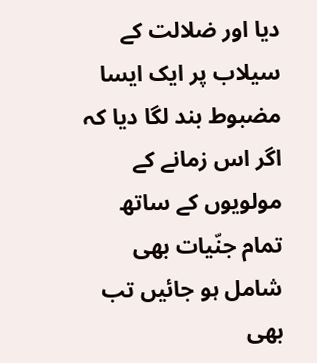دیا اور ضلالت کے سیلاب پر ایک ایسا مضبوط بند لگا دیا کہ اگر اس زمانے کے مولویوں کے ساتھ تمام جنّیات بھی شامل ہو جائیں تب بھی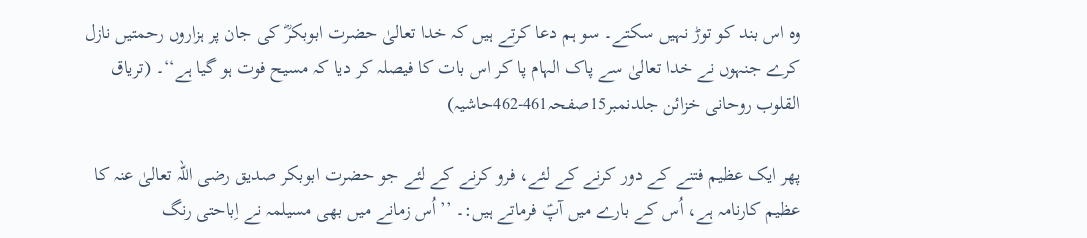وہ اس بند کو توڑ نہیں سکتے۔ سو ہم دعا کرتے ہیں کہ خدا تعالیٰ حضرت ابوبکرؓ کی جان پر ہزاروں رحمتیں نازل کرے جنہوں نے خدا تعالیٰ سے پاک الہام پا کر اس بات کا فیصلہ کر دیا کہ مسیح فوت ہو گیا ہے‘‘۔ (تریاق القلوب روحانی خزائن جلدنمبر15صفحہ461-462حاشیہ)

پھر ایک عظیم فتنے کے دور کرنے کے لئے، فرو کرنے کے لئے جو حضرت ابوبکر صدیق رضی اللہ تعالیٰ عنہ کا عظیم کارنامہ ہے، اُس کے بارے میں آپؑ فرماتے ہیں:۔ ’’اُس زمانے میں بھی مسیلمہ نے اِباحتی رنگ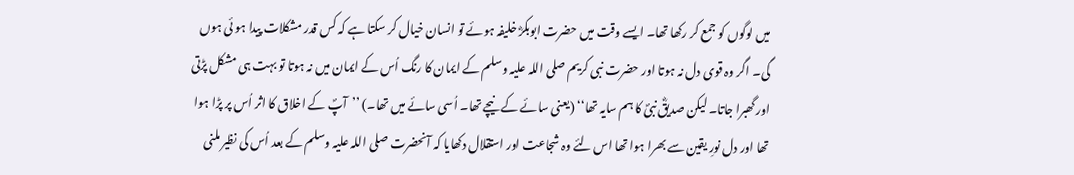میں لوگوں کو جمع کر رکھا تھا۔ ایسے وقت میں حضرت ابوبکرؓ خلیفہ ہوئے تو انسان خیال کر سکتا ہے کہ کس قدر مشکلات پیدا ہو ئی ہوں گی۔ اگر وہ قوی دل نہ ہوتا اور حضرت نبی کریم صلی اللہ علیہ وسلم کے ایمان کا رنگ اُس کے ایمان میں نہ ہوتا تو بہت ہی مشکل پڑتی اور گھبرا جاتا۔ لیکن صدیقؓ نبیؐ کا ہم سایہ تھا‘‘ (یعنی سائے کے نیچے تھا۔ اُسی سائے میں تھا۔) ’’آپؐ کے اخلاق کا اثر اُس پر پڑا ہوا تھا اور دل نورِ یقین سے بھرا ہوا تھا اس لئے وہ شجاعت اور استقلال دکھایا کہ آنحضرت صلی اللہ علیہ وسلم کے بعد اُس کی نظیر ملنی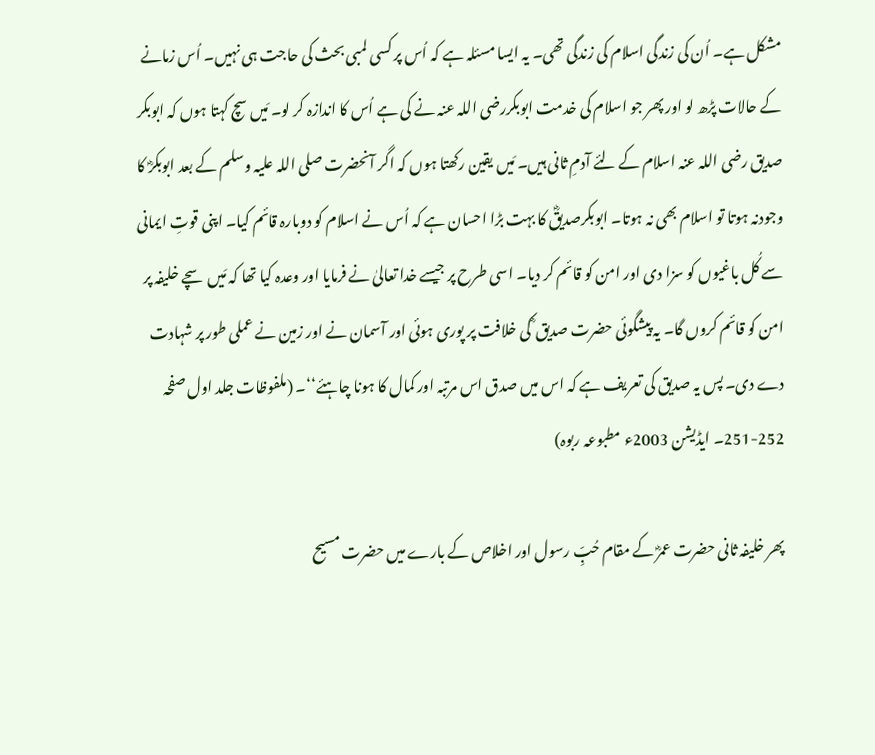مشکل ہے۔ اُن کی زندگی اسلام کی زندگی تھی۔ یہ ایسا مسئلہ ہے کہ اُس پر کسی لمبی بحث کی حاجت ہی نہیں۔ اُس زمانے کے حالات پڑھ لو اور پھر جو اسلام کی خدمت ابوبکررضی اللہ عنہ نے کی ہے اُس کا اندازہ کر لو۔ مَیں سچ کہتا ہوں کہ ابوبکر صدیق رضی اللہ عنہ اسلام کے لئے آدمِ ثانی ہیں۔ مَیں یقین رکھتا ہوں کہ اگر آنحضرت صلی اللہ علیہ وسلم کے بعد ابوبکرؓ کا وجودنہ ہوتا تو اسلام بھی نہ ہوتا۔ ابوبکرصدیقؓ کا بہت بڑا احسان ہے کہ اُس نے اسلام کو دوبارہ قائم کیا۔ اپنی قوتِ ایمانی سے کُل باغیوں کو سزا دی اور امن کو قائم کر دیا۔ اسی طرح پر جیسے خدا تعالیٰ نے فرمایا اور وعدہ کیا تھا کہ مَیں سچے خلیفہ پر امن کو قائم کروں گا۔ یہ پیشگوئی حضرت صدیق ؓ کی خلافت پر پوری ہوئی اور آسمان نے اور زمین نے عملی طور پر شہادت دے دی۔ پس یہ صدیق کی تعریف ہے کہ اس میں صدق اس مرتبہ اور کمال کا ہونا چاہئے‘‘۔ (ملفوظات جلد اول صفحہ 252-251۔ ایڈیشن 2003ء مطبوعہ ربوہ)

پھر خلیفہ ثانی حضرت عمرؓ کے مقام حُبِّ رسول اور اخلاص کے بارے میں حضرت مسیح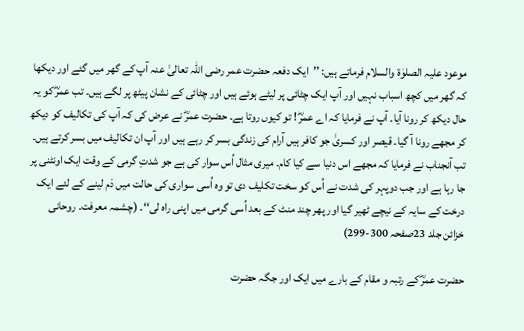موعود علیہ الصلوٰۃ والسلام فرماتے ہیں: ’’ایک دفعہ حضرت عمر رضی اللہ تعالیٰ عنہ آپ کے گھر میں گئے اور دیکھا کہ گھر میں کچھ اسباب نہیں اور آپ ایک چٹائی پر لیٹے ہوئے ہیں اور چٹائی کے نشان پیٹھ پر لگے ہیں۔ تب عمرؓ کو یہ حال دیکھ کر رونا آیا۔ آپ نے فرمایا کہ اے عمرؓ ! تو کیوں روتا ہے۔ حضرت عمرؓ نے عرض کی کہ آپ کی تکالیف کو دیکھ کر مجھے رونا آ گیا۔ قیصر اور کسریٰ جو کافر ہیں آرام کی زندگی بسر کر رہے ہیں اور آپ ان تکالیف میں بسر کرتے ہیں۔ تب آنجناب نے فرمایا کہ مجھے اس دنیا سے کیا کام۔ میری مثال اُس سوار کی ہے جو شدتِ گرمی کے وقت ایک اونٹنی پر جا رہا ہے اور جب دوپہر کی شدت نے اُس کو سخت تکلیف دی تو وہ اُسی سواری کی حالت میں دَم لینے کے لئے ایک درخت کے سایہ کے نیچے ٹھیر گیا اور پھر چند منٹ کے بعد اُسی گرمی میں اپنی راہ لی‘‘۔ (چشمہ معرفت۔ روحانی خزائن جلد 23صفحہ 300-299)

حضرت عمرؓ کے رتبہ و مقام کے بارے میں ایک اور جگہ حضرت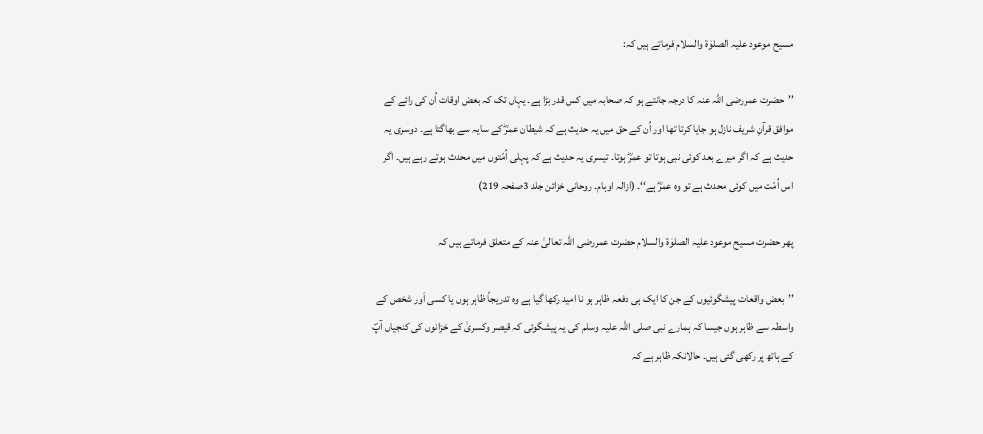مسیح موعود علیہ الصلوٰۃ والسلام فرماتے ہیں کہ:

’’حضرت عمررضی اللہ عنہ کا درجہ جانتے ہو کہ صحابہ میں کس قدر بڑا ہے۔ یہاں تک کہ بعض اوقات اُن کی رائے کے موافق قرآنِ شریف نازل ہو جایا کرتا تھا اور اُن کے حق میں یہ حدیث ہے کہ شیطان عمرؓ کے سایہ سے بھاگتا ہے۔ دوسری یہ حدیث ہے کہ اگر میرے بعد کوئی نبی ہوتا تو عمرؓ ہوتا۔ تیسری یہ حدیث ہے کہ پہلی اُمّتوں میں محدث ہوتے رہے ہیں۔ اگر اس اُمّت میں کوئی محدث ہے تو وہ عمرؓ ہے‘‘۔ (ازالہ اوہام۔ روحانی خزائن جلد 3صفحہ 219)

پھر حضرت مسیح موعود علیہ الصلوٰۃ والسلام حضرت عمررضی اللہ تعالیٰ عنہ کے متعلق فرماتے ہیں کہ

’’بعض واقعات پیشگوئیوں کے جن کا ایک ہی دفعہ ظاہر ہو نا امید رکھا گیا ہے وہ تدریجاً ظاہر ہوں یا کسی اَور شخص کے واسطہ سے ظاہر ہوں جیسا کہ ہمارے نبی صلی اللہ علیہ وسلم کی یہ پیشگوئی کہ قیصر وکسریٰ کے خزانوں کی کنجیاں آپؐ کے ہاتھ پر رکھی گئی ہیں۔ حالانکہ ظاہر ہے کہ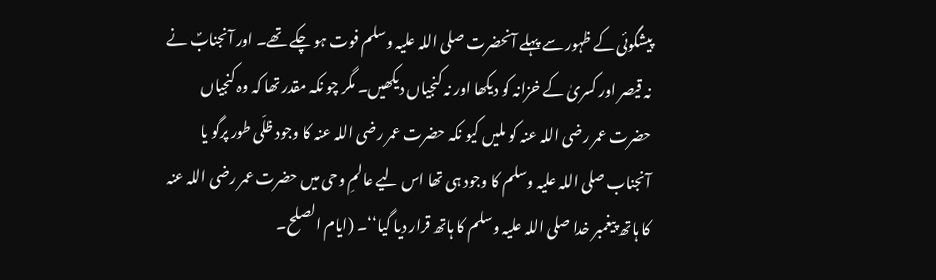پیشگوئی کے ظہور سے پہلے آنحضرت صلی اللہ علیہ وسلم فوت ہو چکے تھے۔ اور آنجنابؐ نے نہ قیصر اور کسریٰ کے خزانہ کو دیکھا اور نہ کنجیاں دیکھیں۔ مگر چو نکہ مقدر تھا کہ وہ کنجیاں حضرت عمر رضی اللہ عنہ کو ملیں کیو نکہ حضرت عمر رضی اللہ عنہ کا وجود ظلّی طور پرگو یا آنجناب صلی اللہ علیہ وسلم کا وجود ہی تھا اس لیے عالمِ وحی میں حضرت عمر رضی اللہ عنہ کا ہاتھ پیغمبر خدا صلی اللہ علیہ وسلم کا ہاتھ قرار دیا گیا‘‘۔ (ایام الصلح۔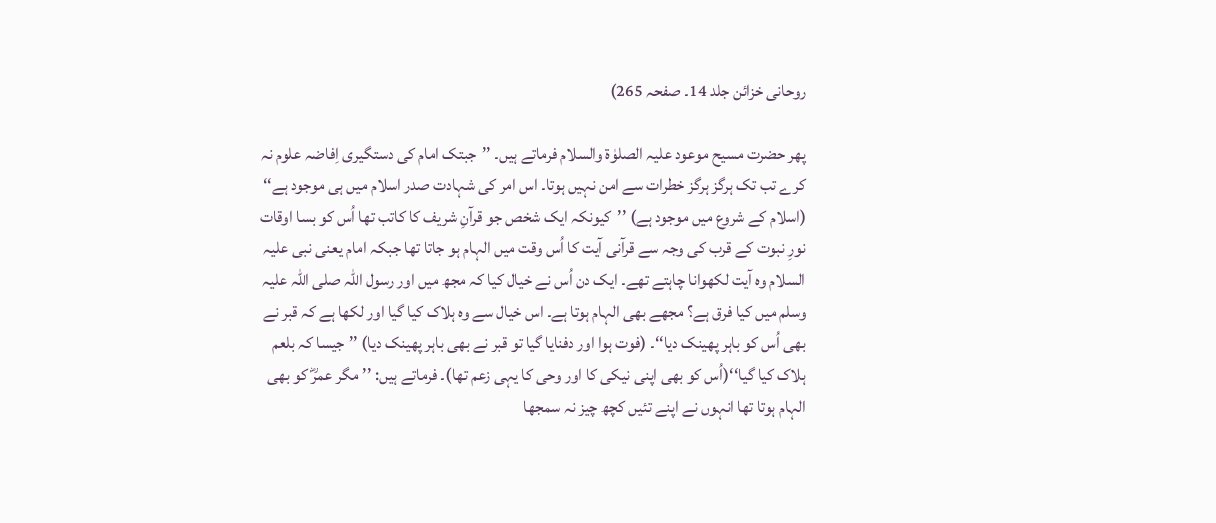روحانی خزائن جلد 14۔ صفحہ 265)

پھر حضرت مسیح موعود علیہ الصلوٰۃ والسلام فرماتے ہیں۔ ’’جبتک امام کی دستگیری اِفاضہ علوم نہ کرے تب تک ہرگز ہرگز خطرات سے امن نہیں ہوتا۔ اس امر کی شہادت صدر اسلام میں ہی موجود ہے‘‘ (اسلام کے شروع میں موجود ہے) ’’کیونکہ ایک شخص جو قرآنِ شریف کا کاتب تھا اُس کو بسا اوقات نورِ نبوت کے قرب کی وجہ سے قرآنی آیت کا اُس وقت میں الہام ہو جاتا تھا جبکہ امام یعنی نبی علیہ السلام وہ آیت لکھوانا چاہتے تھے۔ ایک دن اُس نے خیال کیا کہ مجھ میں اور رسول اللہ صلی اللہ علیہ وسلم میں کیا فرق ہے؟ مجھے بھی الہام ہوتا ہے۔ اس خیال سے وہ ہلاک کیا گیا اور لکھا ہے کہ قبر نے بھی اُس کو باہر پھینک دیا‘‘۔ (فوت ہوا اور دفنایا گیا تو قبر نے بھی باہر پھینک دیا) ’’جیسا کہ بلعم ہلاک کیا گیا‘‘(اُس کو بھی اپنی نیکی کا اور وحی کا یہی زعم تھا)۔ فرماتے ہیں: ’’مگر عمرؓ کو بھی الہام ہوتا تھا انہوں نے اپنے تئیں کچھ چیز نہ سمجھا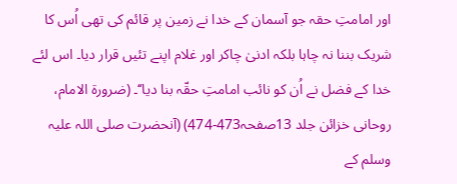اور امامتِ حقہ جو آسمان کے خدا نے زمین پر قائم کی تھی اُس کا شریک بننا نہ چاہا بلکہ ادنیٰ چاکر اور غلام اپنے تئیں قرار دیا۔ اس لئے خدا کے فضل نے اُن کو نائب امامتِ حقّہ بنا دیا‘‘۔ (ضرورۃ الامام، روحانی خزائن جلد 13صفحہ473-474) (آنحضرت صلی اللہ علیہ وسلم کے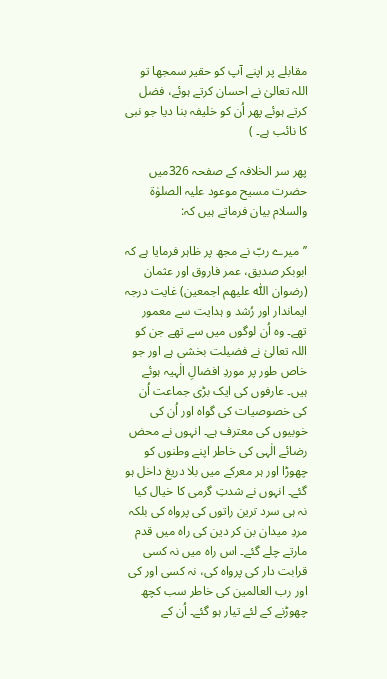مقابلے پر اپنے آپ کو حقیر سمجھا تو اللہ تعالیٰ نے احسان کرتے ہوئے، فضل کرتے ہوئے پھر اُن کو خلیفہ بنا دیا جو نبی کا نائب ہے۔ )

پھر سر الخلافہ کے صفحہ 326میں حضرت مسیح موعود علیہ الصلوٰۃ والسلام بیان فرماتے ہیں کہ:

’’میرے ربّ نے مجھ پر ظاہر فرمایا ہے کہ ابوبکر صدیق، عمر فاروق اور عثمان (رضوان اللّٰہ علیھم اجمعین) غایت درجہ ایماندار اور رُشد و ہدایت سے معمور تھے۔ وہ اُن لوگوں میں سے تھے جن کو اللہ تعالیٰ نے فضیلت بخشی ہے اور جو خاص طور پر موردِ افضالِ الٰہیہ ہوئے ہیں۔ عارفوں کی ایک بڑی جماعت اُن کی خصوصیات کی گواہ اور اُن کی خوبیوں کی معترف ہے۔ انہوں نے محض رضائے الٰہی کی خاطر اپنے وطنوں کو چھوڑا اور ہر معرکے میں بلا دریغ داخل ہو گئے۔ انہوں نے شدتِ گرمی کا خیال کیا نہ ہی سرد ترین راتوں کی پرواہ کی بلکہ مردِ میدان بن کر دین کی راہ میں قدم مارتے چلے گئے۔ اس راہ میں نہ کسی قرابت دار کی پرواہ کی، نہ کسی اور کی اور رب العالمین کی خاطر سب کچھ چھوڑنے کے لئے تیار ہو گئے۔ اُن کے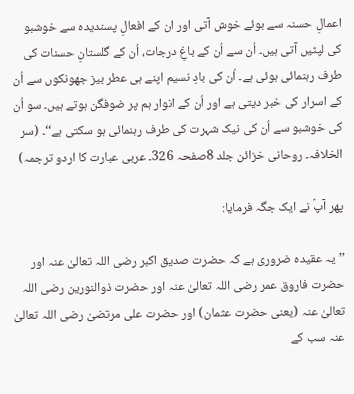اعمالِ حسنہ سے بوئے خوش آتی اور ان کے افعالِ پسندیدہ سے خوشبو کی لپٹیں آتی ہیں۔ اُن سے اُن کے باغِ درجات، اُن کے گلستانِ حسنات کی طرف رہنمائی ہوئی ہے۔ اُن کی بادِ نسیم اپنے ہی عطر بیز جھونکوں سے اُن کے اسرار کی خبر دیتی ہے اور اُن کے انوار ہم پر ضوفگن ہوتے ہیں۔ سو اُن کی خوشبو سے اُن کی نیک شہرت کی طرف رہنمائی ہو سکتی ہے‘‘۔ (سر الخلافہ۔ روحانی خزائن جلد 8صفحہ 326۔ عربی عبارت کا اردو ترجمہ)

پھر آپؑ نے ایک جگہ فرمایا:

’’یہ عقیدہ ضروری ہے کہ حضرت صدیق اکبر رضی اللہ تعالیٰ عنہ اور حضرت فاروق عمر رضی اللہ تعالیٰ عنہ اور حضرت ذوالنورین رضی اللہ تعالیٰ عنہ (یعنی حضرت عثمان) اور حضرت علی مرتضیٰ رضی اللہ تعالیٰ عنہ سب کے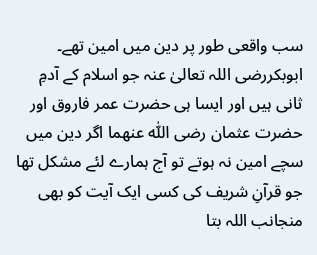سب واقعی طور پر دین میں امین تھے۔ ابوبکررضی اللہ تعالیٰ عنہ جو اسلام کے آدمِ ثانی ہیں اور ایسا ہی حضرت عمر فاروق اور حضرت عثمان رضی اللّٰہ عنھما اگر دین میں سچے امین نہ ہوتے تو آج ہمارے لئے مشکل تھا جو قرآنِ شریف کی کسی ایک آیت کو بھی منجانب اللہ بتا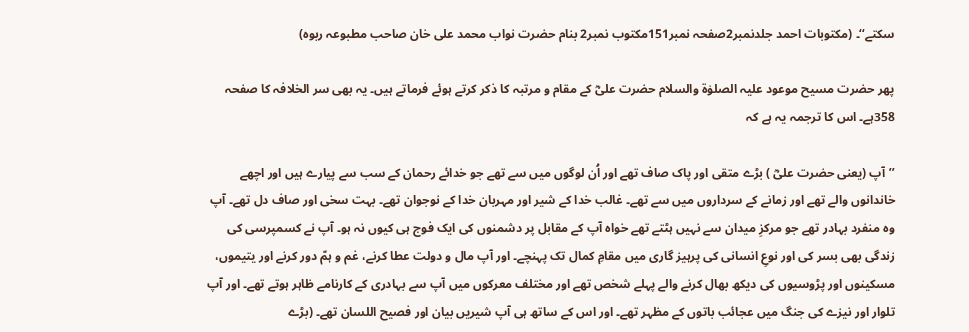سکتے‘‘۔ (مکتوبات احمد جلدنمبر2صفحہ نمبر151مکتوب نمبر2 بنام حضرت نواب محمد علی خان صاحب مطبوعہ ربوہ)

پھر حضرت مسیح موعود علیہ الصلوٰۃ والسلام حضرت علیؓ کے مقام و مرتبہ کا ذکر کرتے ہوئے فرماتے ہیں۔ یہ بھی سر الخلافہ کا صفحہ 358ہے۔ اس کا ترجمہ یہ ہے کہ

’’آپ (یعنی حضرت علیؓ ) بڑے متقی اور پاک صاف تھے اور اُن لوگوں میں سے تھے جو خدائے رحمان کے سب سے پیارے ہیں اور اچھے خاندانوں والے تھے اور زمانے کے سرداروں میں سے تھے۔ غالب خدا کے شیر اور مہربان خدا کے نوجوان تھے۔ بہت سخی اور صاف دل تھے۔ آپ وہ منفرد بہادر تھے جو مرکزِ میدان سے نہیں ہٹتے تھے خواہ آپ کے مقابل پر دشمنوں کی ایک فوج ہی کیوں نہ ہو۔ آپ نے کسمپرسی کی زندگی بھی بسر کی اور نوعِ انسانی کی پرہیز گاری میں مقامِ کمال تک پہنچے۔ اور آپ مال و دولت عطا کرنے، غم و ہمّ دور کرنے اور یتیموں، مسکینوں اور پڑوسیوں کی دیکھ بھال کرنے والے پہلے شخص تھے اور مختلف معرکوں میں آپ سے بہادری کے کارنامے ظاہر ہوتے تھے۔ اور آپ تلوار اور نیزے کی جنگ میں عجائب باتوں کے مظہر تھے۔ اور اس کے ساتھ ہی آپ شیریں بیان اور فصیح اللسان تھے۔ (بڑے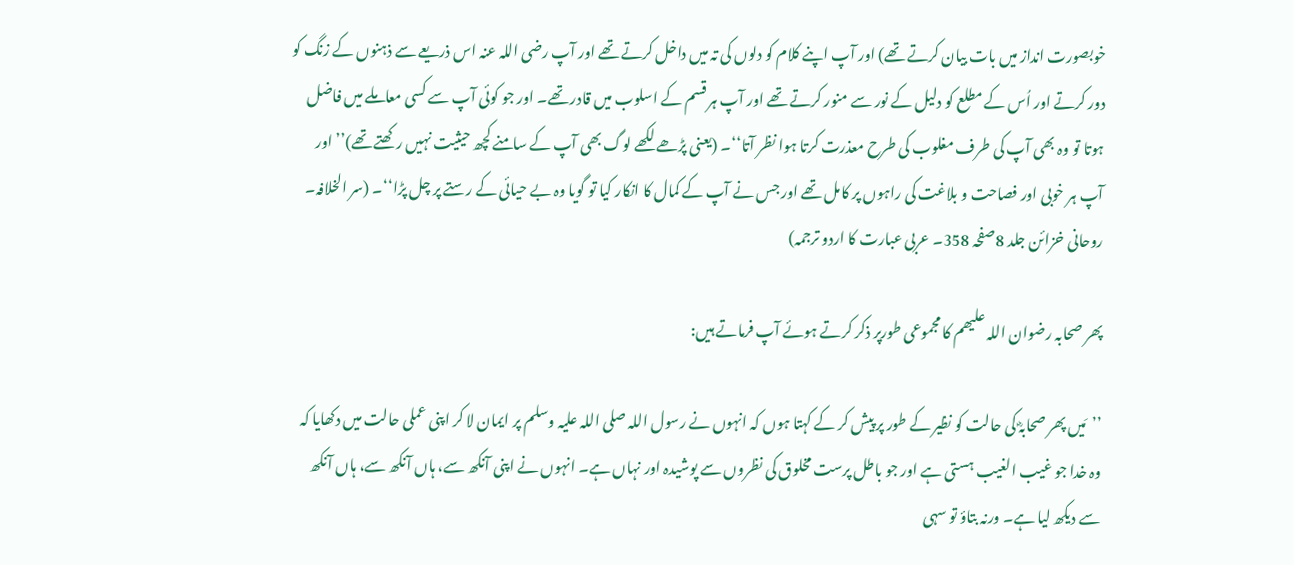خوبصورت انداز میں بات بیان کرتے تھے) اور آپ اپنے کلام کو دلوں کی تہ میں داخل کرتے تھے اور آپ رضی اللہ عنہ اس ذریعے سے ذہنوں کے زنگ کو دور کرتے اور اُس کے مطلع کو دلیل کے نور سے منور کرتے تھے اور آپ ہر قسم کے اسلوب میں قادر تھے۔ اور جو کوئی آپ سے کسی معاملے میں فاضل ہوتا تو وہ بھی آپ کی طرف مغلوب کی طرح معذرت کرتا ہوا نظر آتا‘‘۔ (یعنی پڑھے لکھے لوگ بھی آپ کے سامنے کچھ حیثیت نہیں رکھتے تھے)’’اور آپ ہر خوبی اور فصاحت و بلاغت کی راہوں پر کامل تھے اور جس نے آپ کے کمال کا انکار کیا تو گویا وہ بے حیائی کے رستے پر چل پڑا‘‘۔ (سر الخلافہ۔ روحانی خزائن جلد 8صفحہ 358۔ عربی عبارت کا اردو ترجمہ)

پھر صحابہ رضوان اللہ علیھم کا مجموعی طورپر ذکر کرتے ہوئے آپ فرماتے ہیں:

’’مَیں پھر صحابہؓ کی حالت کو نظیر کے طور پر پیش کر کے کہتا ہوں کہ انہوں نے رسول اللہ صلی اللہ علیہ وسلم پر ایمان لا کر اپنی عملی حالت میں دکھایا کہ وہ خدا جو غیب الغیب ہستی ہے اور جو باطل پرست مخلوق کی نظروں سے پوشیدہ اور نہاں ہے۔ انہوں نے اپنی آنکھ سے، ہاں آنکھ سے، ہاں آنکھ سے دیکھ لیا ہے۔ ورنہ بتاؤ تو سہی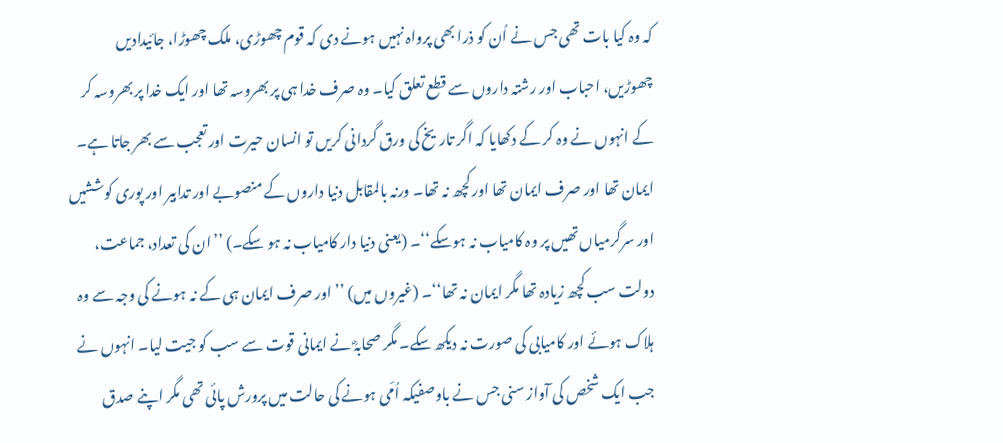کہ وہ کیا بات تھی جس نے اُن کو ذرا بھی پرواہ نہیں ہونے دی کہ قوم چھوڑی، ملک چھوڑا، جائیدادیں چھوڑیں، احباب اور رشتہ داروں سے قطع تعلق کیا۔ وہ صرف خدا ہی پر بھروسہ تھا اور ایک خدا پر بھروسہ کر کے انہوں نے وہ کر کے دکھایا کہ اگر تاریخ کی ورق گردانی کریں تو انسان حیرت اور تعجب سے بھر جاتا ہے۔ ایمان تھا اور صرف ایمان تھا اور کچھ نہ تھا۔ ورنہ بالمقابل دنیا داروں کے منصوبے اور تدابیر اور پوری کوششیں اور سرگرمیاں تھیں پر وہ کامیاب نہ ہوسکے‘‘۔ (یعنی دنیا دار کامیاب نہ ہو سکے۔) ’’ان کی تعداد، جماعت، دولت سب کچھ زیادہ تھا مگر ایمان نہ تھا‘‘۔ (غیروں میں) ’’اور صرف ایمان ہی کے نہ ہونے کی وجہ سے وہ ہلاک ہوئے اور کامیابی کی صورت نہ دیکھ سکے۔ مگر صحابہؓ نے ایمانی قوت سے سب کو جیت لیا۔ انہوں نے جب ایک شخص کی آواز سنی جس نے باوصفیکہ اُمّی ہونے کی حالت میں پرورش پائی تھی مگر اپنے صدق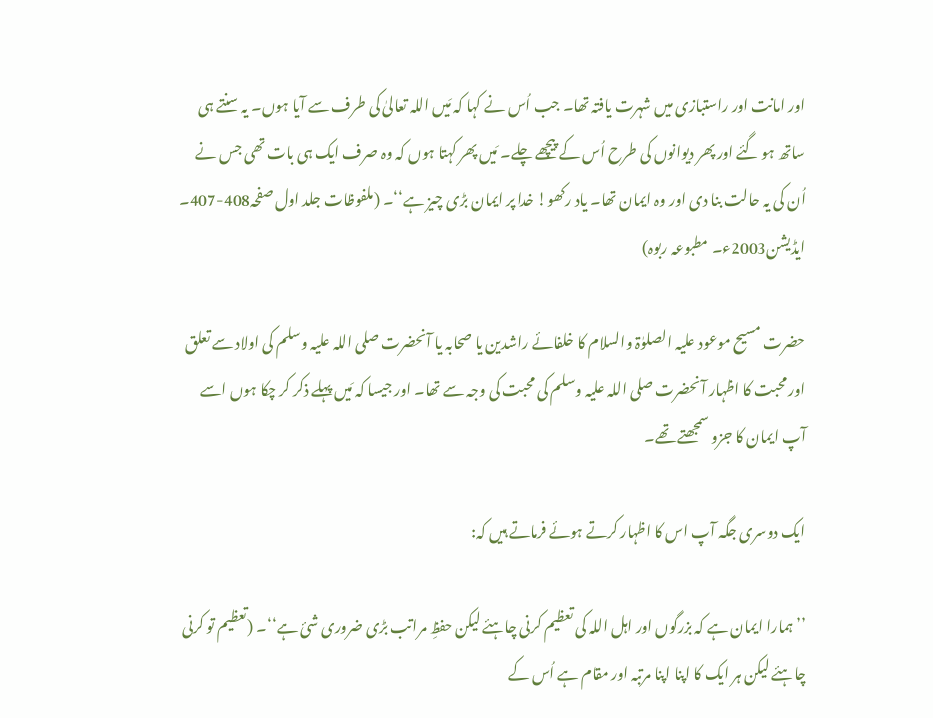اور امانت اور راستبازی میں شہرت یافتہ تھا۔ جب اُس نے کہا کہ مَیں اللہ تعالیٰ کی طرف سے آیا ہوں۔ یہ سنتے ہی ساتھ ہو گئے اور پھر دیوانوں کی طرح اُس کے پیچھے چلے۔ مَیں پھر کہتا ہوں کہ وہ صرف ایک ہی بات تھی جس نے اُن کی یہ حالت بنا دی اور وہ ایمان تھا۔ یاد رکھو! خدا پر ایمان بڑی چیز ہے‘‘۔ (ملفوظات جلد اول صفحہ408-407۔ ایڈیشن2003ء۔ مطبوعہ ربوہ)

حضرت مسیح موعود علیہ الصلوٰۃ والسلام کا خلفائے راشدین یا صحابہ یا آنحضرت صلی اللہ علیہ وسلم کی اولاد سے تعلق اور محبت کا اظہار آنحضرت صلی اللہ علیہ وسلم کی محبت کی وجہ سے تھا۔ اور جیسا کہ مَیں پہلے ذکر کر چکا ہوں اسے آپ ایمان کا جزو سمجھتے تھے۔

ایک دوسری جگہ آپ اس کا اظہار کرتے ہوئے فرماتے ہیں کہ:

’’ہمارا ایمان ہے کہ بزرگوں اور اہل اللہ کی تعظیم کرنی چاہئے لیکن حفظِ مراتب بڑی ضروری شیٔ ہے‘‘۔ (تعظیم تو کرنی چاہئے لیکن ہر ایک کا اپنا اپنا مرتبہ اور مقام ہے اُس کے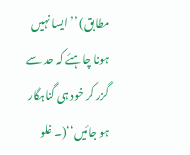مطابق) ’’ایسا نہیں ہونا چاہئے کہ حد سے گزر کر خود ہی گناہگار ہو جائیں‘‘(۔ غلو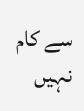سے کام نہیں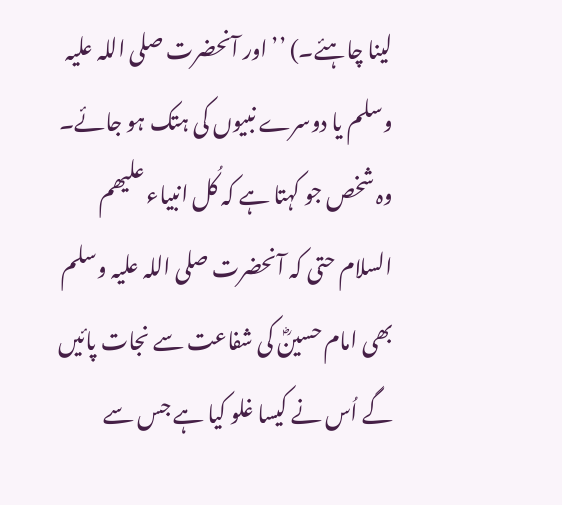لینا چاہئے۔) ’’اور آنحضرت صلی اللہ علیہ وسلم یا دوسرے نبیوں کی ہتک ہو جائے۔ وہ شخص جو کہتا ہے کہ کُل انبیاء علیھم السلام حتی کہ آنحضرت صلی اللہ علیہ وسلم بھی امام حسینؓ کی شفاعت سے نجات پائیں گے اُس نے کیسا غلو کیا ہے جس سے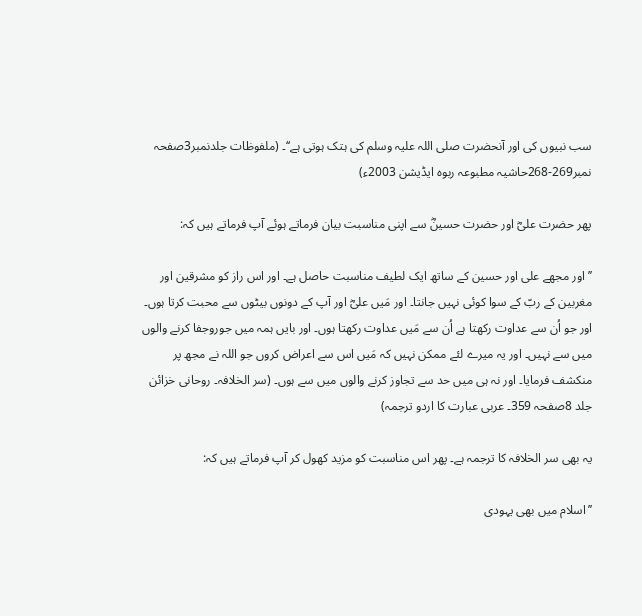سب نبیوں کی اور آنحضرت صلی اللہ علیہ وسلم کی ہتک ہوتی ہے‘‘۔ (ملفوظات جلدنمبر3صفحہ نمبر269-268حاشیہ مطبوعہ ربوہ ایڈیشن 2003ء)

پھر حضرت علیؓ اور حضرت حسینؓ سے اپنی مناسبت بیان فرماتے ہوئے آپ فرماتے ہیں کہ:

’’اور مجھے علی اور حسین کے ساتھ ایک لطیف مناسبت حاصل ہے۔ اور اس راز کو مشرقین اور مغربین کے ربّ کے سوا کوئی نہیں جانتا۔ اور مَیں علیؓ اور آپ کے دونوں بیٹوں سے محبت کرتا ہوں۔ اور جو اُن سے عداوت رکھتا ہے اُن سے مَیں عداوت رکھتا ہوں۔ اور بایں ہمہ میں جوروجفا کرنے والوں میں سے نہیں۔ اور یہ میرے لئے ممکن نہیں کہ مَیں اس سے اعراض کروں جو اللہ نے مجھ پر منکشف فرمایا۔ اور نہ ہی میں حد سے تجاوز کرنے والوں میں سے ہوں۔ (سر الخلافہ۔ روحانی خزائن جلد 8صفحہ 359۔ عربی عبارت کا اردو ترجمہ)

یہ بھی سر الخلافہ کا ترجمہ ہے۔ پھر اس مناسبت کو مزید کھول کر آپ فرماتے ہیں کہ:

’’اسلام میں بھی یہودی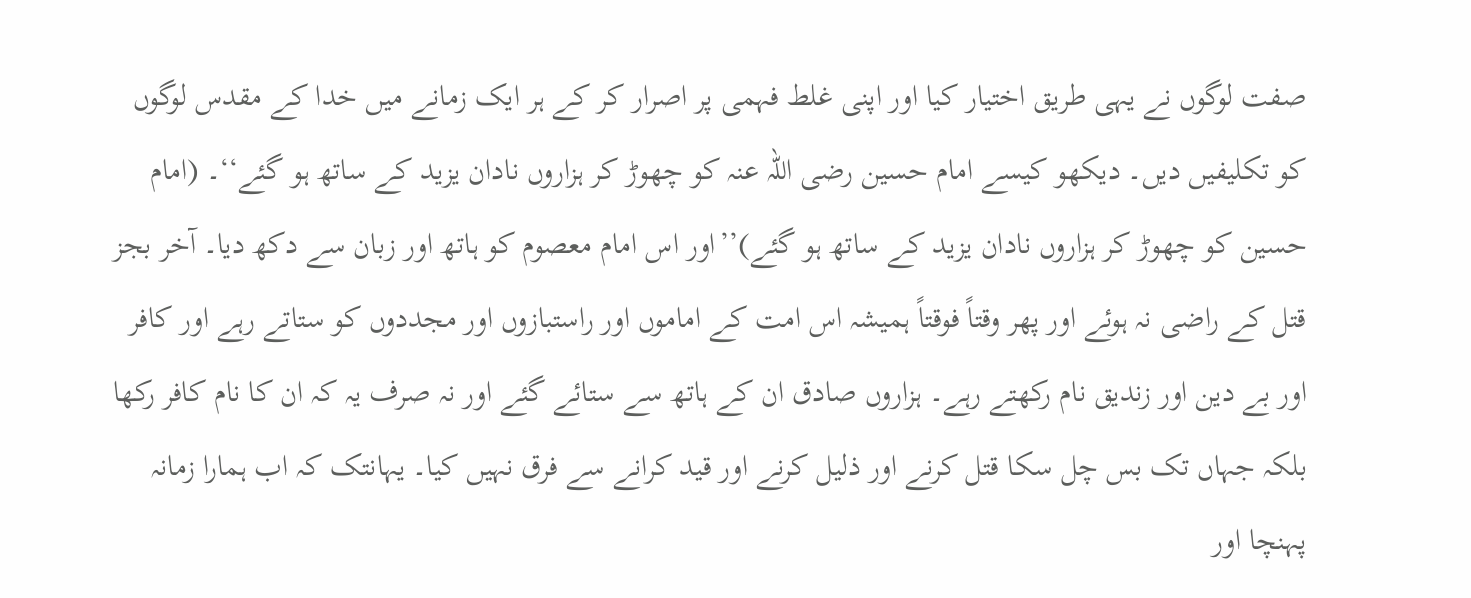صفت لوگوں نے یہی طریق اختیار کیا اور اپنی غلط فہمی پر اصرار کر کے ہر ایک زمانے میں خدا کے مقدس لوگوں کو تکلیفیں دیں۔ دیکھو کیسے امام حسین رضی اللہ عنہ کو چھوڑ کر ہزاروں نادان یزید کے ساتھ ہو گئے‘‘۔ (امام حسین کو چھوڑ کر ہزاروں نادان یزید کے ساتھ ہو گئے)’’اور اس امام معصوم کو ہاتھ اور زبان سے دکھ دیا۔ آخر بجز قتل کے راضی نہ ہوئے اور پھر وقتاً فوقتاً ہمیشہ اس امت کے اماموں اور راستبازوں اور مجددوں کو ستاتے رہے اور کافر اور بے دین اور زندیق نام رکھتے رہے۔ ہزاروں صادق ان کے ہاتھ سے ستائے گئے اور نہ صرف یہ کہ ان کا نام کافر رکھا بلکہ جہاں تک بس چل سکا قتل کرنے اور ذلیل کرنے اور قید کرانے سے فرق نہیں کیا۔ یہانتک کہ اب ہمارا زمانہ پہنچا اور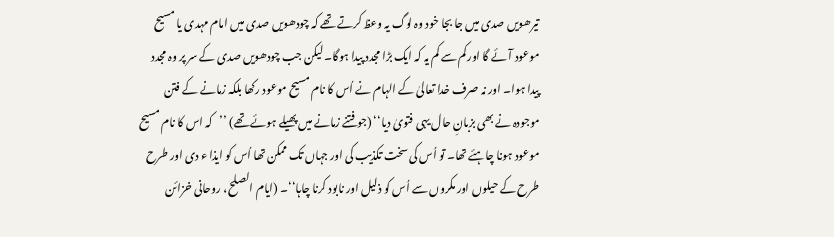تیرھویں صدی میں جا بجا خود وہ لوگ یہ وعظ کرتے تھے کہ چودھویں صدی میں امام مہدی یا مسیح موعود آئے گا اور کم سے کم یہ کہ ایک بڑا مجدد پیدا ہوگا۔ لیکن جب چودھویں صدی کے سر پر وہ مجدد پیدا ہوا۔ اور نہ صرف خدا تعالیٰ کے الہام نے اُس کا نام مسیح موعود رکھا بلکہ زمانے کے فتن موجودہ نے بھی بزبانِ حال یہی فتویٰ دیا‘‘ (جو فتنے زمانے میں پھیلے ہوئے تھے) ’’کہ اس کا نام مسیح موعود ہونا چاہئے تھا۔ تو اُس کی سخت تکذیب کی اور جہاں تک ممکن تھا اُس کو ایذا ء دی اور طرح طرح کے حیلوں اور مکروں سے اُس کو ذلیل اور نابود کرنا چاہا‘‘۔ (ایام الصلح، روحانی خزائن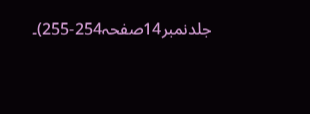جلدنمبر14صفحہ254-255)۔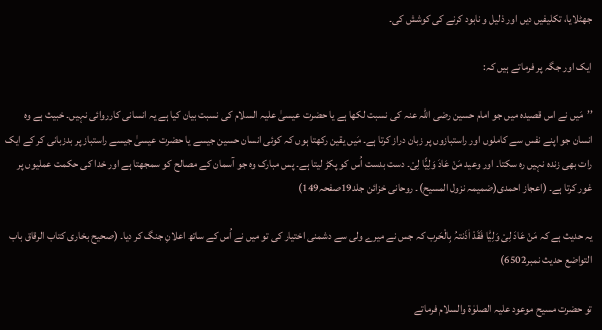جھٹلایا، تکلیفیں دیں اور ذلیل و نابود کرنے کی کوشش کی۔

ایک اور جگہ پر فرماتے ہیں کہ:

’’مَیں نے اس قصیدہ میں جو امام حسین رضی اللہ عنہ کی نسبت لکھا ہے یا حضرت عیسیٰ علیہ السلام کی نسبت بیان کیا ہے یہ انسانی کارروائی نہیں۔ خبیث ہے وہ انسان جو اپنے نفس سے کاملوں اور راستبازوں پر زبان دراز کرتا ہے۔ مَیں یقین رکھتا ہوں کہ کوئی انسان حسین جیسے یا حضرت عیسیٰ جیسے راستباز پر بدزبانی کر کے ایک رات بھی زندہ نہیں رہ سکتا۔ اور وعید مَنْ عَادَ وَلِیًّا لِیْ۔ دست بدست اُس کو پکڑ لیتا ہے۔ پس مبارک وہ جو آسمان کے مصالح کو سمجھتا ہے اور خدا کی حکمت عملیوں پر غور کرتا ہے۔ (اعجاز احمدی(ضمیمہ نزول المسیح)۔ روحانی خزائن جلد19صفحہ149)

یہ حدیث ہے کہ مَنْ عَادَ لِیْ وَلِیّٰا فَقَدْ اٰذَنتہُ بِالْحَرب کہ جس نے میرے ولی سے دشمنی اختیار کی تو میں نے اُس کے ساتھ اعلانِ جنگ کر دیا۔ (صحیح بخاری کتاب الرقاق باب التواضع حدیث نمبر6502)

تو حضرت مسیح موعود علیہ الصلوٰۃ والسلام فرماتے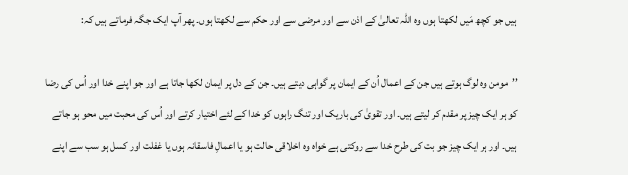ہیں جو کچھ مَیں لکھتا ہوں وہ اللہ تعالیٰ کے اذن سے اور مرضی سے اور حکم سے لکھتا ہوں۔ پھر آپ ایک جگہ فرماتے ہیں کہ:

’’مومن وہ لوگ ہوتے ہیں جن کے اعمال اُن کے ایمان پر گواہی دیتے ہیں۔ جن کے دل پر ایمان لکھا جاتا ہے اور جو اپنے خدا اور اُس کی رضا کو ہر ایک چیز پر مقدم کر لیتے ہیں۔ اور تقویٰ کی باریک اور تنگ راہوں کو خدا کے لئے اختیار کرتے اور اُس کی محبت میں محو ہو جاتے ہیں۔ اور ہر ایک چیز جو بت کی طرح خدا سے روکتی ہے خواہ وہ اخلاقی حالت ہو یا اعمالِ فاسقانہ ہوں یا غفلت اور کسل ہو سب سے اپنے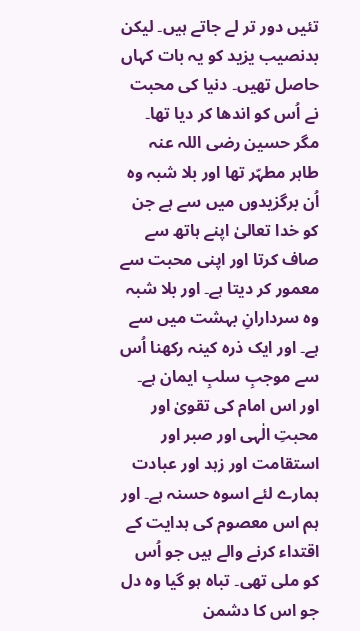تئیں دور تر لے جاتے ہیں۔ لیکن بدنصیب یزید کو یہ بات کہاں حاصل تھیں۔ دنیا کی محبت نے اُس کو اندھا کر دیا تھا۔ مگر حسین رضی اللہ عنہ طاہر مطہّر تھا اور بلا شبہ وہ اُن برگزیدوں میں سے ہے جن کو خدا تعالیٰ اپنے ہاتھ سے صاف کرتا اور اپنی محبت سے معمور کر دیتا ہے۔ اور بلا شبہ وہ سردارانِ بہشت میں سے ہے۔ اور ایک ذرہ کینہ رکھنا اُس سے موجبِ سلبِ ایمان ہے۔ اور اس امام کی تقویٰ اور محبتِ الٰہی اور صبر اور استقامت اور زہد اور عبادت ہمارے لئے اسوہ حسنہ ہے۔ اور ہم اس معصوم کی ہدایت کے اقتداء کرنے والے ہیں جو اُس کو ملی تھی۔ تباہ ہو گیا وہ دل جو اس کا دشمن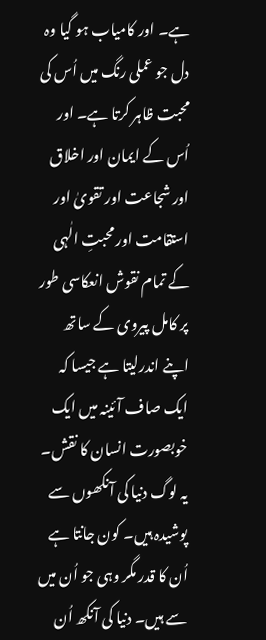ہے۔ اور کامیاب ہو گیا وہ دل جو عملی رنگ میں اُس کی محبت ظاہر کرتا ہے۔ اور اُس کے ایمان اور اخلاق اور شجاعت اور تقویٰ اور استقامت اور محبتِ الٰہی کے تمام نقوش انعکاسی طور پر کامل پیروی کے ساتھ اپنے اندرلیتا ہے جیسا کہ ایک صاف آئینہ میں ایک خوبصورت انسان کا نقش۔ یہ لوگ دنیا کی آنکھوں سے پوشیدہ ہیں۔ کون جانتا ہے اُن کا قدر مگر وہی جو اُن میں سے ہیں۔ دنیا کی آنکھ اُن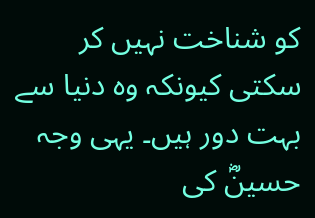کو شناخت نہیں کر سکتی کیونکہ وہ دنیا سے بہت دور ہیں۔ یہی وجہ حسینؓ کی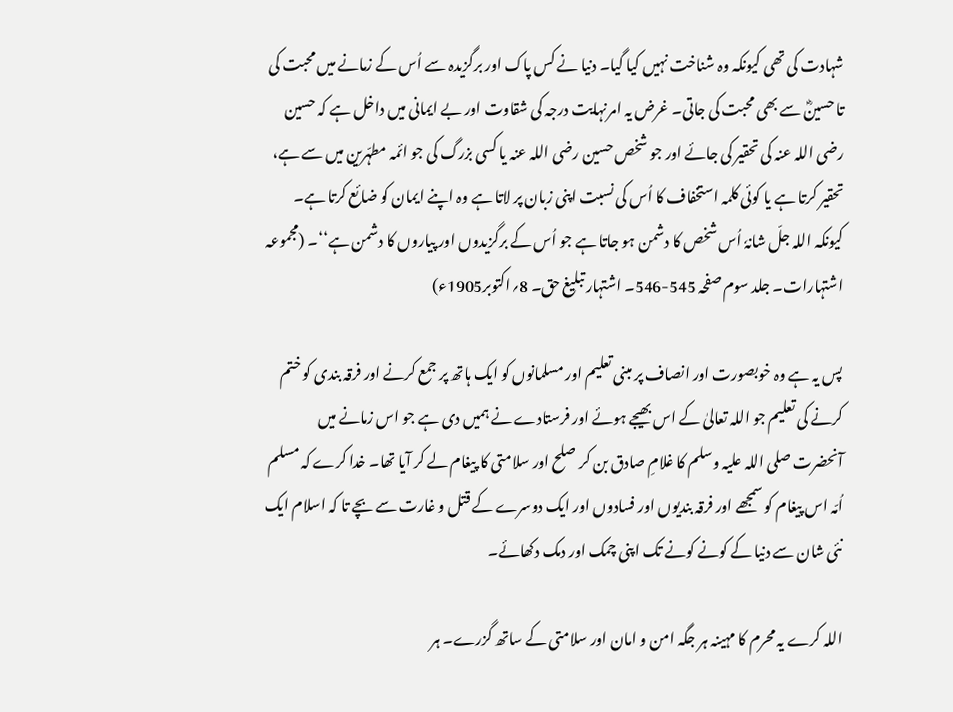شہادت کی تھی کیونکہ وہ شناخت نہیں کیا گیا۔ دنیا نے کس پاک اور برگزیدہ سے اُس کے زمانے میں محبت کی تا حسینؓ سے بھی محبت کی جاتی۔ غرض یہ امرنہایت درجہ کی شقاوت اور بے ایمانی میں داخل ہے کہ حسین رضی اللہ عنہ کی تحقیر کی جائے اور جو شخص حسین رضی اللہ عنہ یا کسی بزرگ کی جو ائمہ مطہّرین میں سے ہے، تحقیر کرتا ہے یا کوئی کلمہ استخفاف کا اُس کی نسبت اپنی زبان پر لاتا ہے وہ اپنے ایمان کو ضائع کرتا ہے۔ کیونکہ اللہ جلّ شانہٗ اُس شخص کا دشمن ہو جاتا ہے جو اُس کے برگزیدوں اور پیاروں کا دشمن ہے‘‘۔ (مجموعہ اشتہارات۔ جلد سوم صفحہ 545-546۔ اشتہار تبلیغ حق۔ 8؍اکتوبر1905ء)

پس یہ ہے وہ خوبصورت اور انصاف پر مبنی تعلیم اور مسلمانوں کو ایک ہاتھ پر جمع کرنے اور فرقہ بندی کو ختم کرنے کی تعلیم جو اللہ تعالیٰ کے اس بھیجے ہوئے اور فرستادے نے ہمیں دی ہے جو اس زمانے میں آنحضرت صلی اللہ علیہ وسلم کا غلامِ صادق بن کر صلح اور سلامتی کا پیغام لے کر آیا تھا۔ خدا کرے کہ مسلم اُمّہ اس پیغام کو سمجھے اور فرقہ بندیوں اور فسادوں اور ایک دوسرے کے قتل و غارت سے بچے تا کہ اسلام ایک نئی شان سے دنیا کے کونے کونے تک اپنی چمک اور دمک دکھائے۔

اللہ کرے یہ محرم کا مہینہ ہر جگہ امن و امان اور سلامتی کے ساتھ گزرے۔ ہر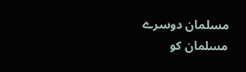مسلمان دوسرے مسلمان کو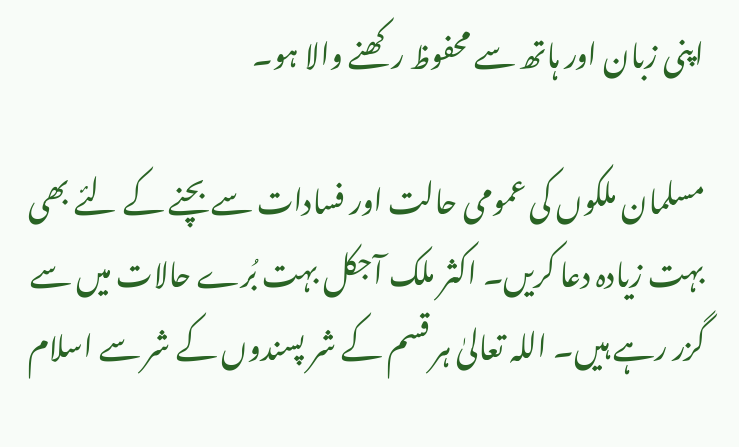اپنی زبان اور ہاتھ سے محفوظ رکھنے والا ہو۔

مسلمان ملکوں کی عمومی حالت اور فسادات سے بچنے کے لئے بھی بہت زیادہ دعا کریں۔ اکثر ملک آجکل بہت بُرے حالات میں سے گزر رہے ہیں۔ اللہ تعالیٰ ہر قسم کے شر پسندوں کے شر سے اسلام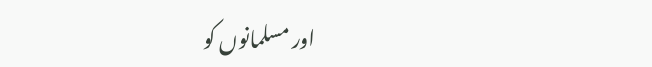اور مسلمانوں کو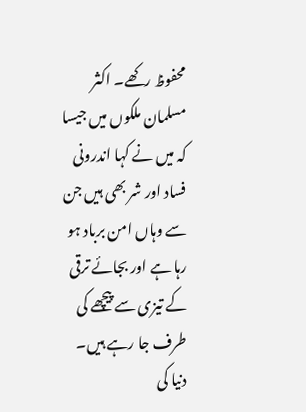محفوظ رکھے۔ اکثر مسلمان ملکوں میں جیسا کہ میں نے کہا اندرونی فساد اور شر بھی ہیں جن سے وہاں امن برباد ہو رہا ہے اور بجائے ترقی کے تیزی سے پیچھے کی طرف جا رہے ہیں۔ دنیا کی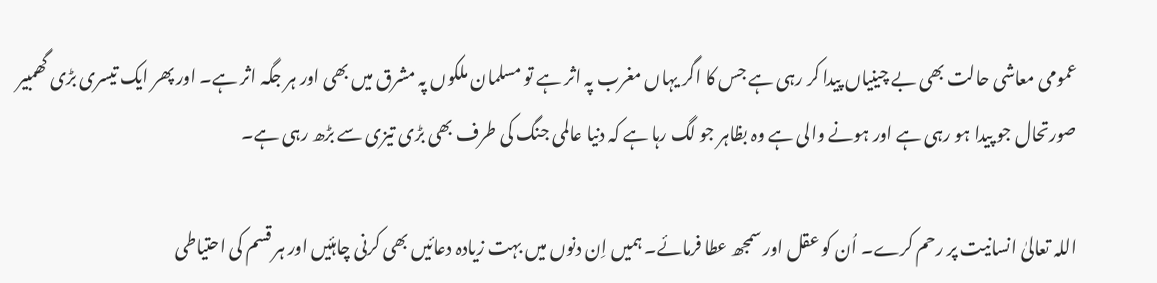عمومی معاشی حالت بھی بے چینیاں پیدا کر رہی ہے جس کا اگر یہاں مغرب پہ اثر ہے تو مسلمان ملکوں پہ مشرق میں بھی اور ہر جگہ اثر ہے۔ اور پھر ایک تیسری بڑی گھمبیر صورتحال جو پیدا ہو رہی ہے اور ہونے والی ہے وہ بظاہر جو لگ رہا ہے کہ دنیا عالمی جنگ کی طرف بھی بڑی تیزی سے بڑھ رہی ہے۔

اللہ تعالیٰ انسانیت پر رحم کرے۔ اُن کو عقل اور سمجھ عطا فرمائے۔ ہمیں اِن دنوں میں بہت زیادہ دعائیں بھی کرنی چاہئیں اور ہر قسم کی احتیاطی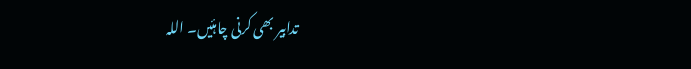تدابیر بھی کرنی چاہئیں۔ اللہ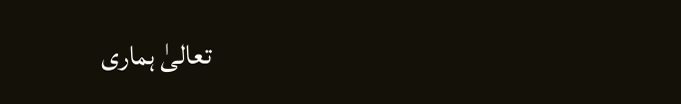تعالیٰ ہماری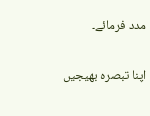مدد فرمائے۔

اپنا تبصرہ بھیجیں